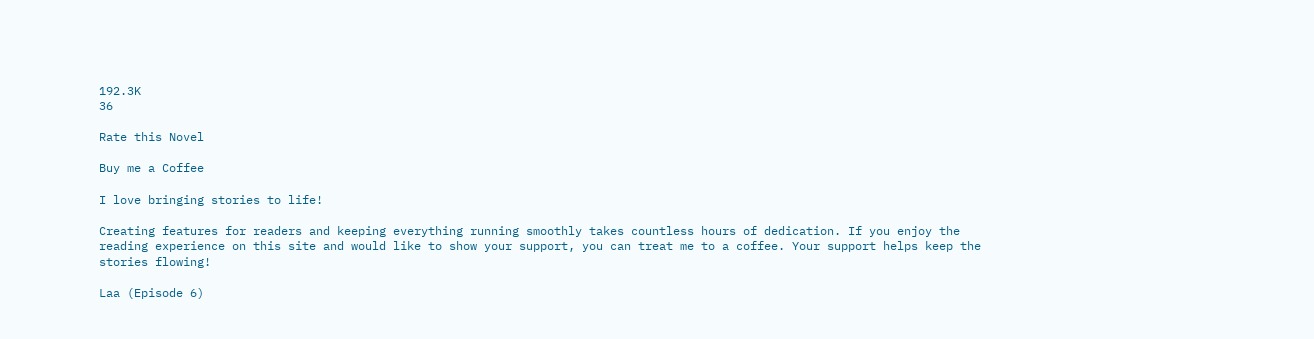192.3K
36

Rate this Novel

Buy me a Coffee

I love bringing stories to life!

Creating features for readers and keeping everything running smoothly takes countless hours of dedication. If you enjoy the reading experience on this site and would like to show your support, you can treat me to a coffee. Your support helps keep the stories flowing!

Laa (Episode 6)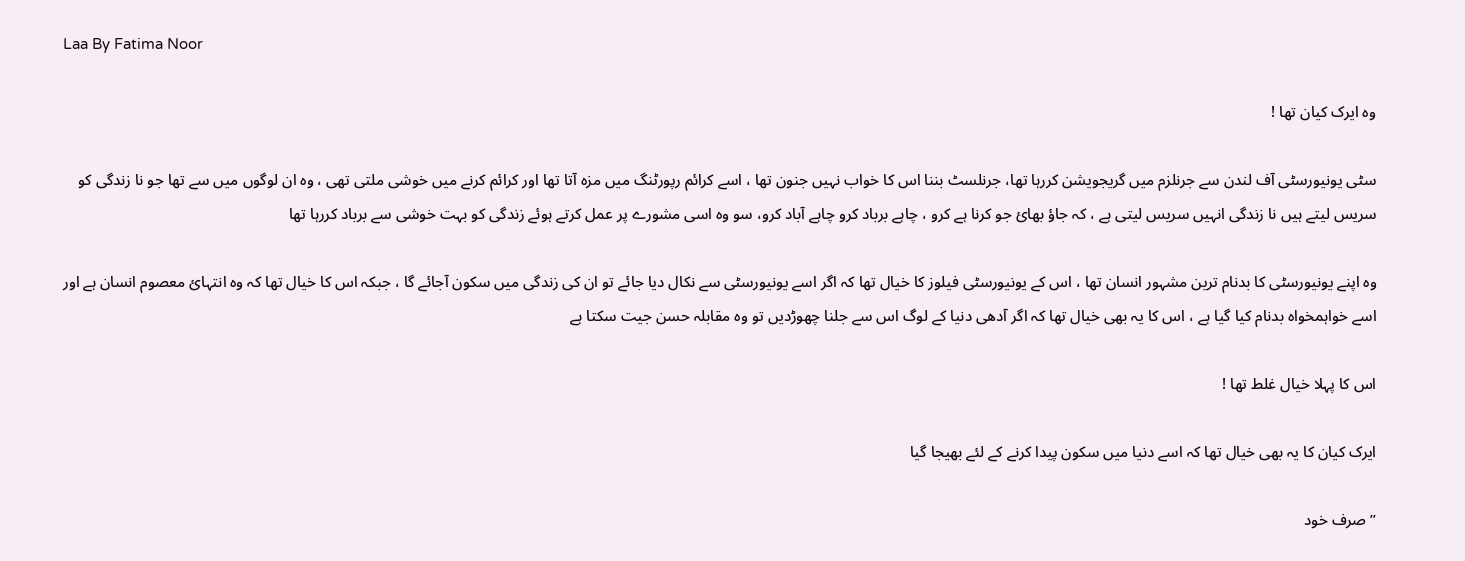Laa By Fatima Noor

وہ ایرک کیان تھا !

سٹی یونیورسٹی آف لندن سے جرنلزم میں گریجویشن کررہا تھا، جرنلسٹ بننا اس کا خواب نہیں جنون تھا ، اسے کرائم رپورٹنگ میں مزہ آتا تھا اور کرائم کرنے میں خوشی ملتی تھی ، وہ ان لوگوں میں سے تھا جو نا زندگی کو سریس لیتے ہیں نا زندگی انہیں سریس لیتی ہے ، کہ جاؤ بھائ جو کرنا ہے کرو ، چاہے برباد کرو چاہے آباد کرو، سو وہ اسی مشورے پر عمل کرتے ہوئے زندگی کو بہت خوشی سے برباد کررہا تھا

وہ اپنے یونیورسٹی کا بدنام ترین مشہور انسان تھا ، اس کے یونیورسٹی فیلوز کا خیال تھا کہ اگر اسے یونیورسٹی سے نکال دیا جائے تو ان کی زندگی میں سکون آجائے گا ، جبکہ اس کا خیال تھا کہ وہ انتہائ معصوم انسان ہے اور اسے خواہمخواہ بدنام کیا گیا ہے ، اس کا یہ بھی خیال تھا کہ اگر آدھی دنیا کے لوگ اس سے جلنا چھوڑدیں تو وہ مقابلہ حسن جیت سکتا ہے

اس کا پہلا خیال غلط تھا !

ایرک کیان کا یہ بھی خیال تھا کہ اسے دنیا میں سکون پیدا کرنے کے لئے بھیجا گیا

” صرف خود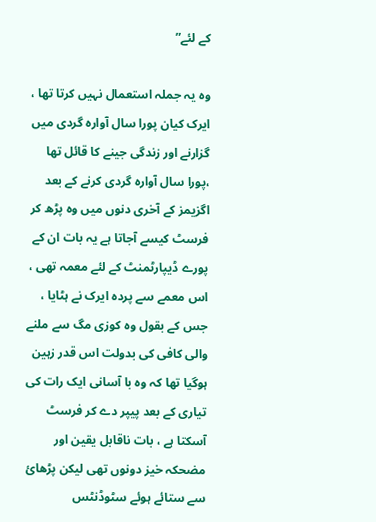کے لئے”

وہ یہ جملہ استعمال نہیں کرتا تھا ، ایرک کیان پورا سال آوارہ گردی میں گزارنے اور زندگی جینے کا قائل تھا ،پورا سال آوارہ گردی کرنے کے بعد اگزیمز کے آخری دنوں میں وہ پڑھ کر فرسٹ کیسے آجاتا ہے یہ بات ان کے پورے ڈیپارٹمنٹ کے لئے معمہ تھی ، اس معمے سے پردہ ایرک نے ہٹایا ، جس کے بقول وہ کوزی مگ سے ملنے والی کافی کی بدولت اس قدر زہین ہوگیا تھا کہ وہ با آسانی ایک رات کی تیاری کے بعد پیپر دے کر فرسٹ آسکتا ہے ، بات ناقابل یقین اور مضحکہ خیز دونوں تھی لیکن پڑھائ سے ستائے ہوئے سٹوڈنٹس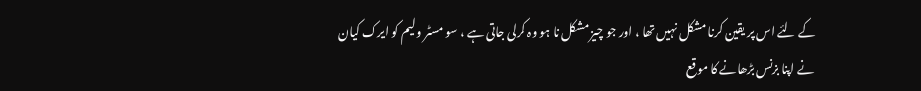کے لئے اس پر یقین کرنا مشکل نہیں تھا ، اور جو چیز مشکل نا ہو وہ کرلی جاتی ہے ، سو مسٹر ولیم کو ایرک کیان نے اپنا بزنس بڑھانے کا موقع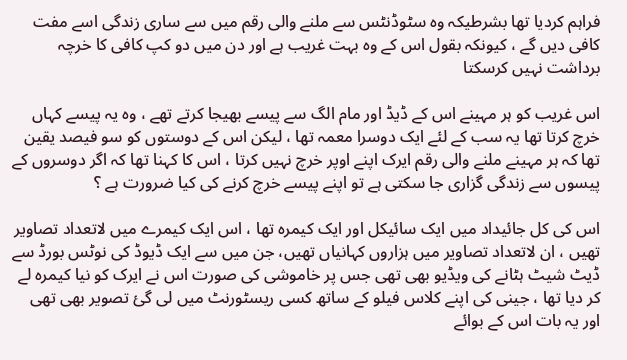فراہم کردیا تھا بشرطیکہ وہ سٹوڈنٹس سے ملنے والی رقم میں سے ساری زندگی اسے مفت کافی دیں گے ، کیونکہ بقول اس کے وہ بہت غریب ہے اور دن میں دو کپ کافی کا خرچہ برداشت نہیں کرسکتا

اس غریب کو ہر مہینے اس کے ڈیڈ اور مام الگ سے پیسے بھیجا کرتے تھے ، وہ یہ پیسے کہاں خرچ کرتا تھا یہ سب کے لئے ایک دوسرا معمہ تھا ، لیکن اس کے دوستوں کو سو فیصد یقین تھا کہ ہر مہینے ملنے والی رقم ایرک اپنے اوپر خرچ نہیں کرتا ، اس کا کہنا تھا کہ اگر دوسروں کے پیسوں سے زندگی گزاری جا سکتی ہے تو اپنے پیسے خرچ کرنے کی کیا ضرورت ہے ؟

اس کی کل جائیداد میں ایک سائیکل اور ایک کیمرہ تھا ، اس ایک کیمرے میں لاتعداد تصاویر تھیں ، ان لاتعداد تصاویر میں ہزاروں کہانیاں تھیں، جن میں سے ایک ڈیوڈ کی نوٹس بورڈ سے ڈیٹ شیٹ ہٹانے کی ویڈیو بھی تھی جس پر خاموشی کی صورت اس نے ایرک کو نیا کیمرہ لے کر دیا تھا ، جینی کی اپنے کلاس فیلو کے ساتھ کسی ریسٹورنٹ میں لی گئ تصویر بھی تھی اور یہ بات اس کے بوائے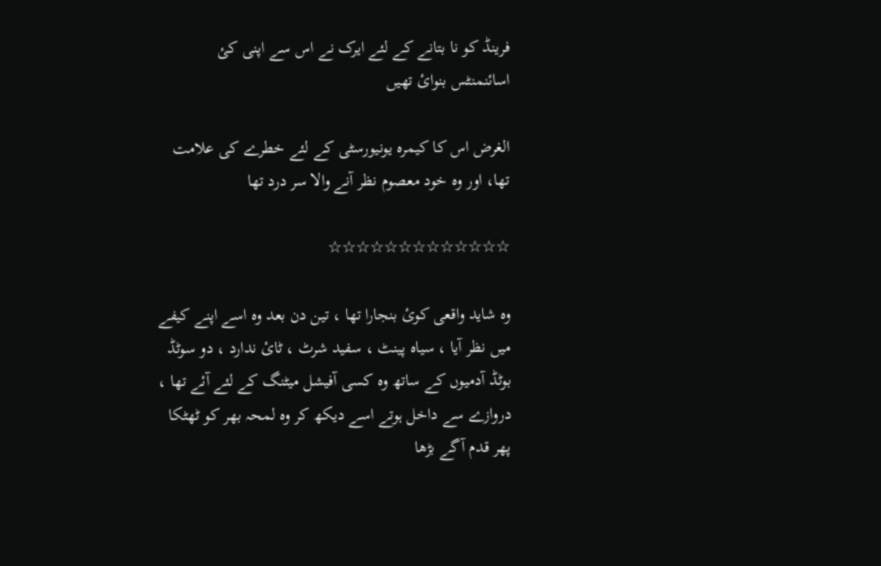فرینڈ کو نا بتانے کے لئے ایرک نے اس سے اپنی کئ اسائنمنٹس بنوائ تھیں

الغرض اس کا کیمرہ یونیورسٹی کے لئے خطرے کی علامت تھا، اور وہ خود معصوم نظر آنے والا سر درد تھا

☆☆☆☆☆☆☆☆☆☆☆☆☆

وہ شاید واقعی کوئ بنجارا تھا ، تین دن بعد وہ اسے اپنے کیفے میں نظر آیا ، سیاہ پینٹ ، سفید شرٹ ، ٹائ ندارد ، دو سوٹڈ بوٹڈ آدمیوں کے ساتھ وہ کسی آفیشل میٹنگ کے لئے آئے تھا ، دروازے سے داخل ہوتے اسے دیکھ کر وہ لمحہ بھر کو ٹھٹکا پھر قدم آگے بڑھا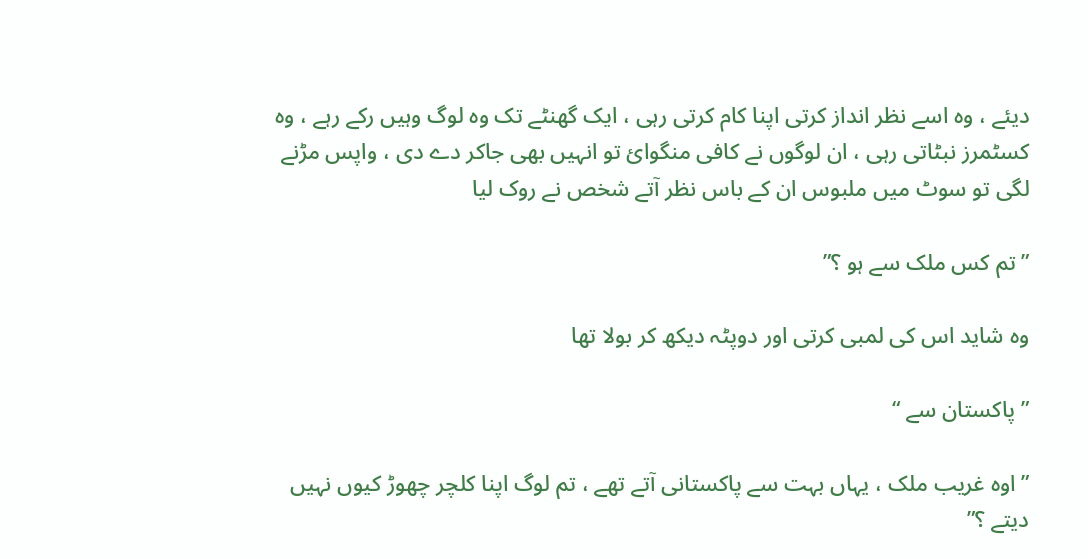دیئے ، وہ اسے نظر انداز کرتی اپنا کام کرتی رہی ، ایک گھنٹے تک وہ لوگ وہیں رکے رہے ، وہ کسٹمرز نبٹاتی رہی ، ان لوگوں نے کافی منگوائ تو انہیں بھی جاکر دے دی ، واپس مڑنے لگی تو سوٹ میں ملبوس ان کے باس نظر آتے شخص نے روک لیا

” تم کس ملک سے ہو ؟”

وہ شاید اس کی لمبی کرتی اور دوپٹہ دیکھ کر بولا تھا

” پاکستان سے “

” اوہ غریب ملک ، یہاں بہت سے پاکستانی آتے تھے ، تم لوگ اپنا کلچر چھوڑ کیوں نہیں دیتے ؟”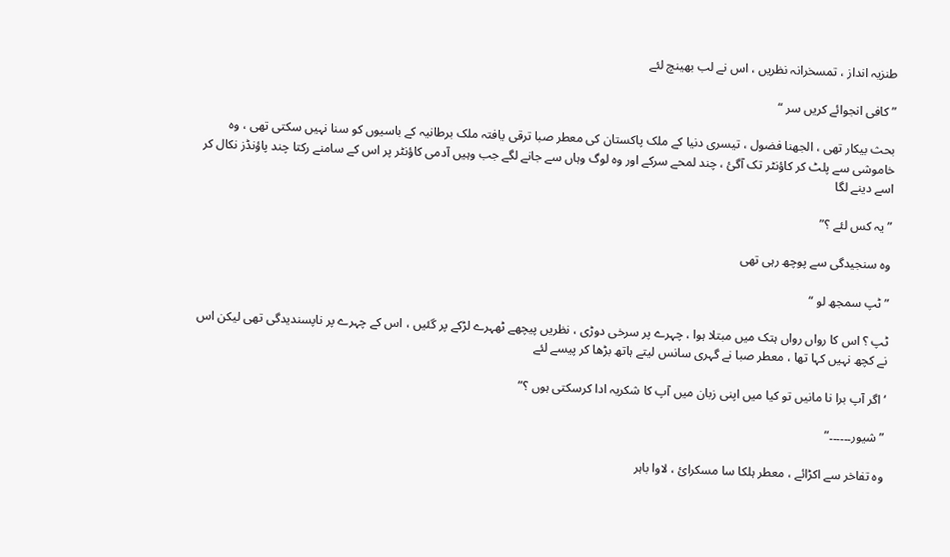طنزیہ انداز ، تمسخرانہ نظریں ، اس نے لب بھینچ لئے

” کافی انجوائے کریں سر “

بحث بیکار تھی ، الجھنا فضول ، تیسری دنیا کے ملک پاکستان کی معطر صبا ترقی یافتہ ملک برطانیہ کے باسیوں کو سنا نہیں سکتی تھی ، وہ خاموشی سے پلٹ کر کاؤنٹر تک آگئ ، چند لمحے سرکے اور وہ لوگ وہاں سے جانے لگے جب وہیں آدمی کاؤنٹر پر اس کے سامنے رکتا چند پاؤنڈز نکال کر اسے دینے لگا

” یہ کس لئے ؟”

وہ سنجیدگی سے پوچھ رہی تھی

” ٹپ سمجھ لو “

ٹپ ؟ اس کا رواں رواں ہتک میں مبتلا ہوا ، چہرے پر سرخی دوڑی ، نظریں پیچھے ٹھہرے لڑکے پر گئیں ، اس کے چہرے پر ناپسندیدگی تھی لیکن اس نے کچھ نہیں کہا تھا ، معطر صبا نے گہری سانس لیتے ہاتھ بڑھا کر پیسے لئے

‘ اگر آپ برا نا مانیں تو کیا میں اپنی زبان میں آپ کا شکریہ ادا کرسکتی ہوں ؟”

” شیور۔۔۔۔۔۔”

وہ تفاخر سے اکڑائے ، معطر ہلکا سا مسکرائ ، لاوا باہر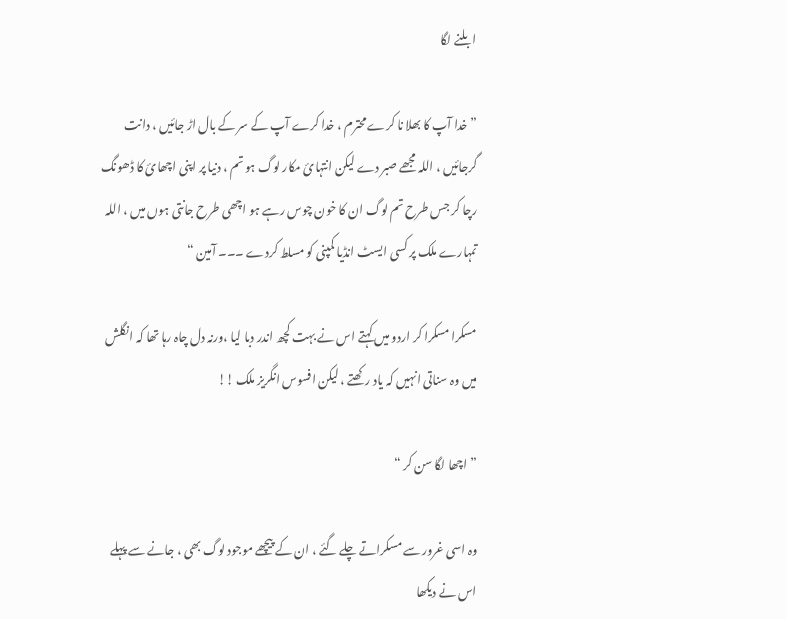ابلنے لگا

” خدا آپ کا بھلا نا کرے محترم ، خدا کرے آپ کے سر کے بال اڑ جائیں ، دانت گرجائیں ، اللہ مجھے صبر دے لیکن انتہائ مکار لوگ ہو تم ، دنیا پر اپنی اچھائ کا ڈھونگ رچا کر جس طرح تم لوگ ان کا خون چوس رہے ہو اچھی طرح جانتی ہوں میں ، اللہ تمہارے ملک پر کسی ایسٹ انڈیا کمپنی کو مسلط کردے ۔۔۔ آمین “

مسکرا مسکرا کر اردو میں کہتے اس نے بہت کچھ اندر دبا لیا ،ورنہ دل چاہ رہا تھا کہ انگلش میں وہ سناتی انہیں کہ یاد رکھتے ، لیکن افسوس انگریز ملک !!

” اچھا لگا سن کر “

وہ اسی غرور سے مسکراتے چلے گئے ، ان کے پیچھے موجود لوگ بھی ، جانے سے پہلے اس نے دیکھا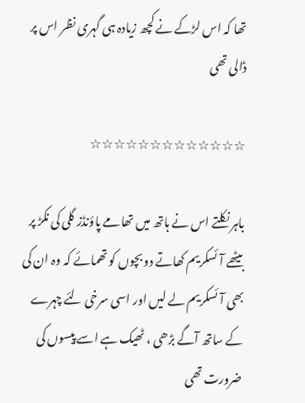تھا کہ اس لڑکے نے کچھ زیادہ ہی گہری نظر اس پر ڈالی تھی

☆☆☆☆☆☆☆☆☆☆☆☆☆

باہر نکلتے اس نے ہاتھ میں تھامے پاؤنڈز گلی کی نکڑ پر بیٹھے آئسکریم کھاتے دو بچوں کو تھمائے کہ وہ ان کی بھی آئسکریم لے لیں اور اسی سرخی لئے چہرے کے ساتھ آگے بڑھی ، ٹھیک ہے اسے پیسوں کی ضرورت تھی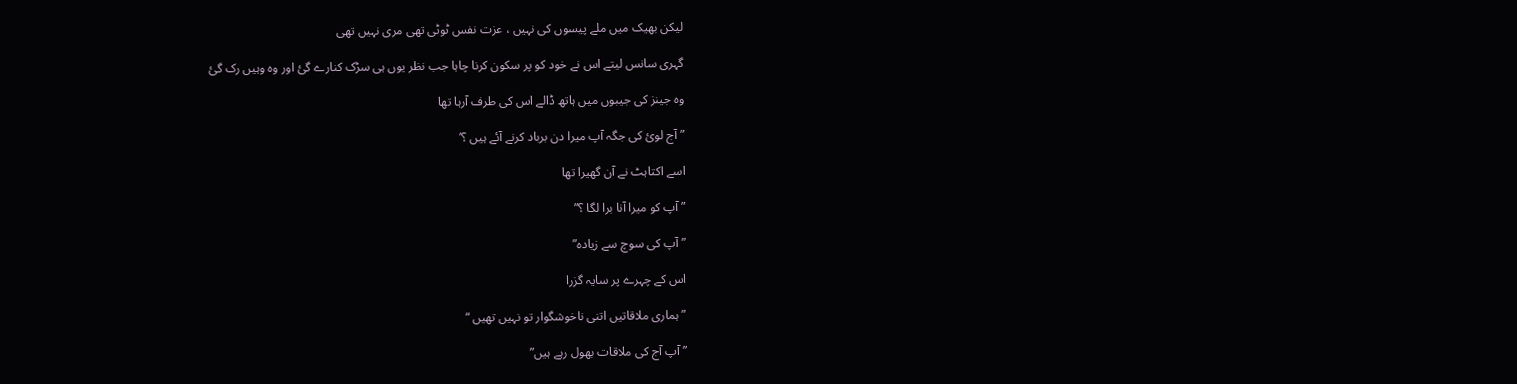لیکن بھیک میں ملے پیسوں کی نہیں ، عزت نفس ٹوٹی تھی مری نہیں تھی

گہری سانس لیتے اس نے خود کو پر سکون کرنا چاہا جب نظر یوں ہی سڑک کنارے گئ اور وہ وہیں رک گئ

وہ جینز کی جیبوں میں ہاتھ ڈالے اس کی طرف آرہا تھا

” آج لوئ کی جگہ آپ میرا دن برباد کرنے آئے ہیں ؟’

اسے اکتاہٹ نے آن گھیرا تھا

” آپ کو میرا آنا برا لگا ؟”

” آپ کی سوچ سے زیادہ”

اس کے چہرے پر سایہ گزرا

” ہماری ملاقاتیں اتنی ناخوشگوار تو نہیں تھیں “

” آپ آج کی ملاقات بھول رہے ہیں”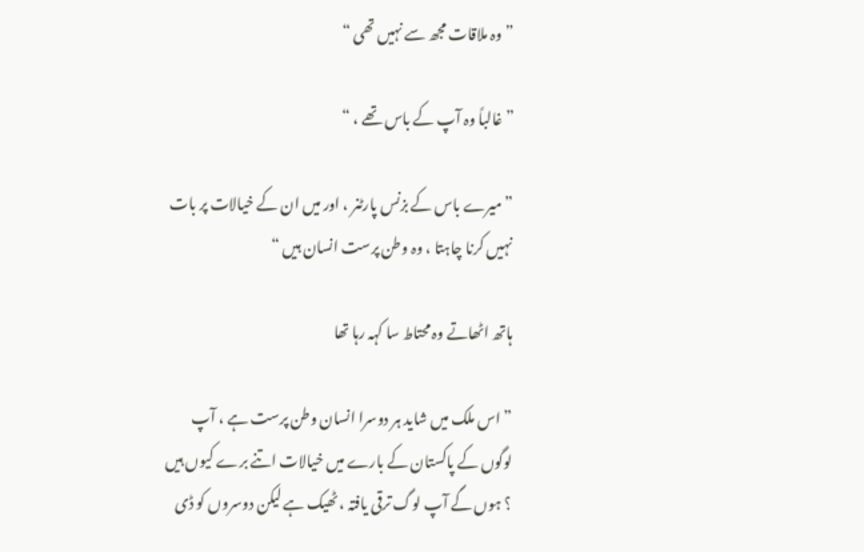” وہ ملاقات مجھ سے نہیں تھی “

” غالباً وہ آپ کے باس تھے ، “

” میرے باس کے بزنس پارٹنر ، اور میں ان کے خیالات پر بات نہیں کرنا چاہتا ، وہ وطن پرست انسان ہیں “

ہاتھ اٹھاتے وہ محتاط سا کہہ رہا تھا

” اس ملک میں شاید ہر دوسرا انسان وطن پرست ہے ، آپ لوگوں کے پاکستان کے بارے میں خیالات اتنے برے کیوں ہیں ؟ ہوں گے آپ لوگ ترقی یافتہ ، ٹھیک ہے لیکن دوسروں کو ڈی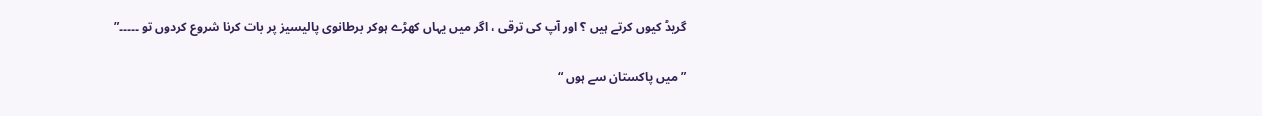گریڈ کیوں کرتے ہیں ؟ اور آپ کی ترقی ، اگر میں یہاں کھڑے ہوکر برطانوی پالیسیز پر بات کرنا شروع کردوں تو ۔۔۔۔۔”

” میں پاکستان سے ہوں “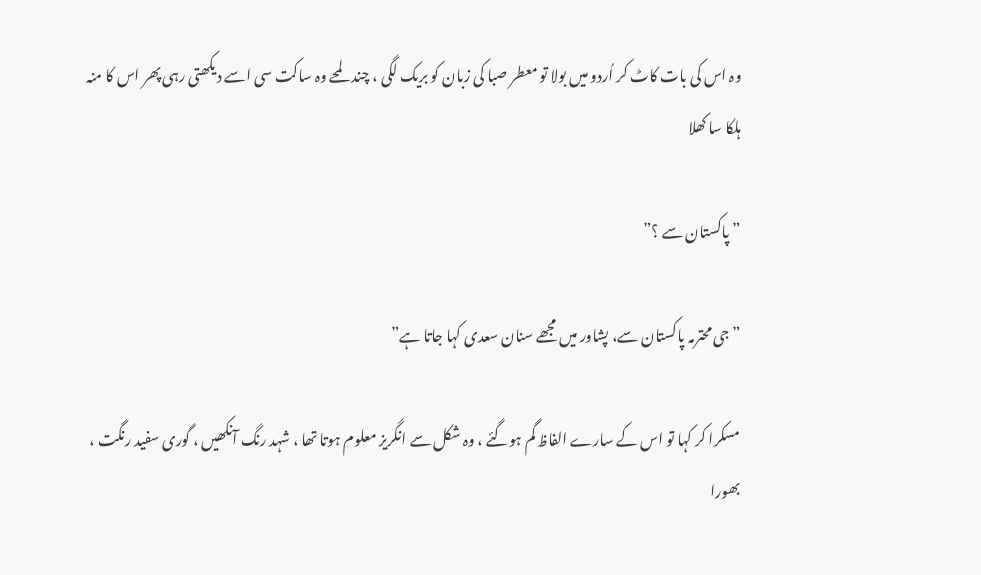وہ اس کی بات کاٹ کر اُردو میں بولا تو معطر صبا کی زبان کو بریک لگی ، چند لمحے وہ ساکت سی اسے دیکھتی رہی پھر اس کا منہ ہلکا سا کھلا

” پاکستان سے ؟”

” جی محترمہ پاکستان سے، پشاور میں مجھے سنان سعدی کہا جاتا ہے”

مسکرا کر کہا تو اس کے سارے الفاظ گم ہوگئے ، وہ شکل سے انگریز معلوم ہوتا تھا ، شہد رنگ آنکھیں ، گوری سفید رنگت ، بھورا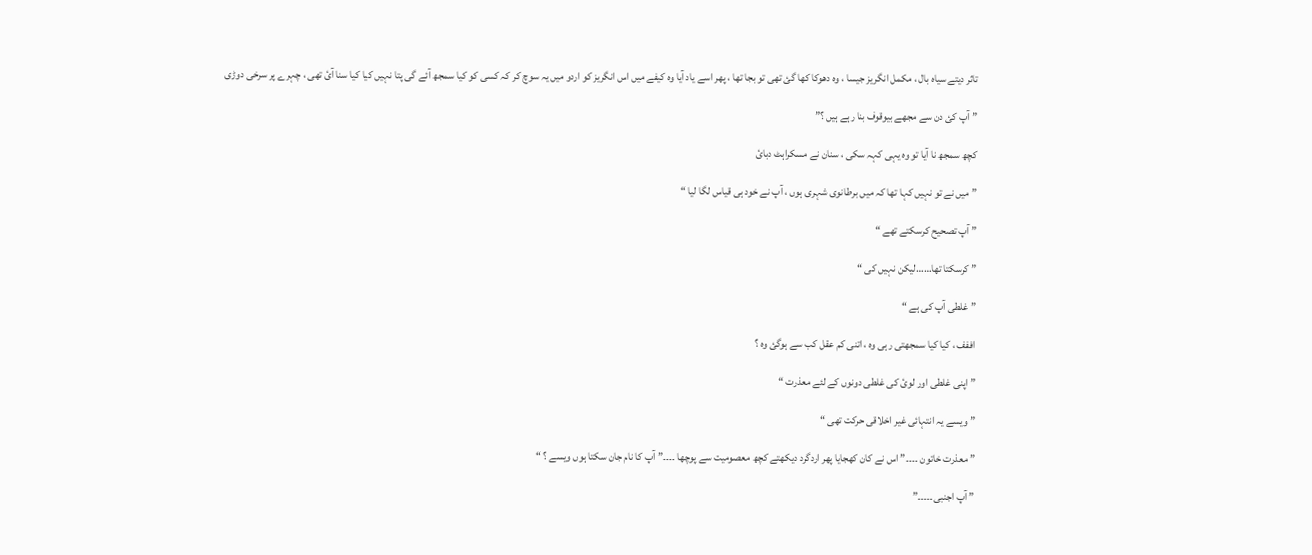تاثر دیتے سیاہ بال ، مکمل انگریز جیسا ، وہ دھوکا کھا گئ تھی تو بجا تھا ، پھر اسے یاد آیا وہ کیفے میں اس انگریز کو اردو میں یہ سوچ کر کہ کسی کو کیا سمجھ آئے گی پتا نہیں کیا کیا سنا آئ تھی ، چہرے پر سرخی دوڑی

” آپ کئ دن سے مجھے بیوقوف بنا رہے ہیں ؟”

کچھ سمجھ نا آیا تو وہ یہی کہہ سکی ، سنان نے مسکراہٹ دبائ

” میں نے تو نہیں کہا تھا کہ میں برطانوی شہری ہوں ، آپ نے خود ہی قیاس لگا لیا “

” آپ تصحیح کرسکتے تھے “

” کرسکتا تھا……لیکن نہیں کی “

” غلطی آپ کی ہے “

اففف ، کیا کیا سمجھتی رہی وہ ، اتنی کم عقل کب سے ہوگئ وہ ؟

” اپنی غلطی اور لوئ کی غلطی دونوں کے لئے معذرت “

” ویسے یہ انتہائی غیر اخلاقی حرکت تھی “

” معذرت خاتون ۔۔۔۔” اس نے کان کھجایا پھر اردگرد دیکھتے کچھ معصومیت سے پوچھا ۔۔۔۔” آپ کا نام جان سکتا ہوں ویسے ؟ “

” آپ اجنبی۔۔۔۔۔”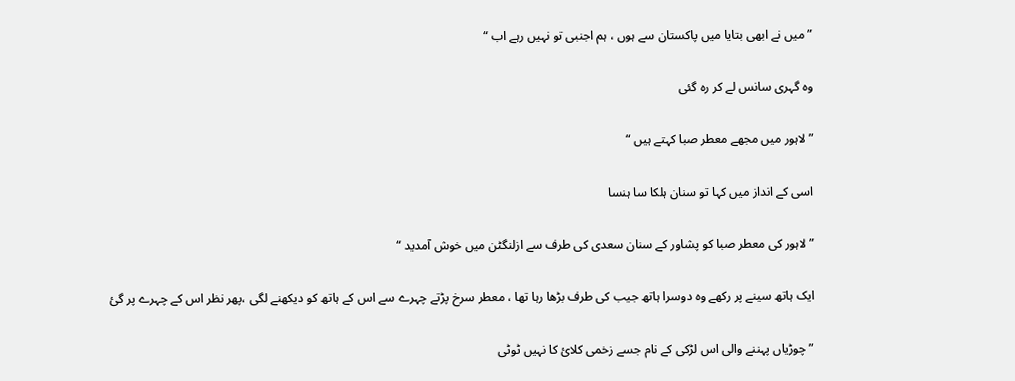” میں نے ابھی بتایا میں پاکستان سے ہوں ، ہم اجنبی تو نہیں رہے اب “

وہ گہری سانس لے کر رہ گئی

” لاہور میں مجھے معطر صبا کہتے ہیں “

اسی کے انداز میں کہا تو سنان ہلکا سا ہنسا

” لاہور کی معطر صبا کو پشاور کے سنان سعدی کی طرف سے ازلنگٹن میں خوش آمدید “

ایک ہاتھ سینے پر رکھے وہ دوسرا ہاتھ جیب کی طرف بڑھا رہا تھا ، معطر سرخ پڑتے چہرے سے اس کے ہاتھ کو دیکھنے لگی ،پھر نظر اس کے چہرے پر گئ

” چوڑیاں پہننے والی اس لڑکی کے نام جسے زخمی کلائ کا نہیں ٹوٹی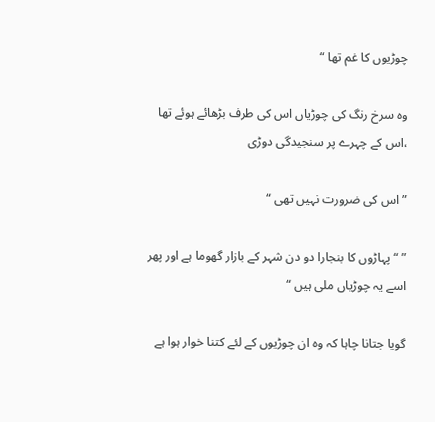چوڑیوں کا غم تھا “

وہ سرخ رنگ کی چوڑیاں اس کی طرف بڑھائے ہوئے تھا ،اس کے چہرے پر سنجیدگی دوڑی

” اس کی ضرورت نہیں تھی “

” “پہاڑوں کا بنجارا دو دن شہر کے بازار گھوما ہے اور پھر اسے یہ چوڑیاں ملی ہیں “

گویا جتانا چاہا کہ وہ ان چوڑیوں کے لئے کتنا خوار ہوا ہے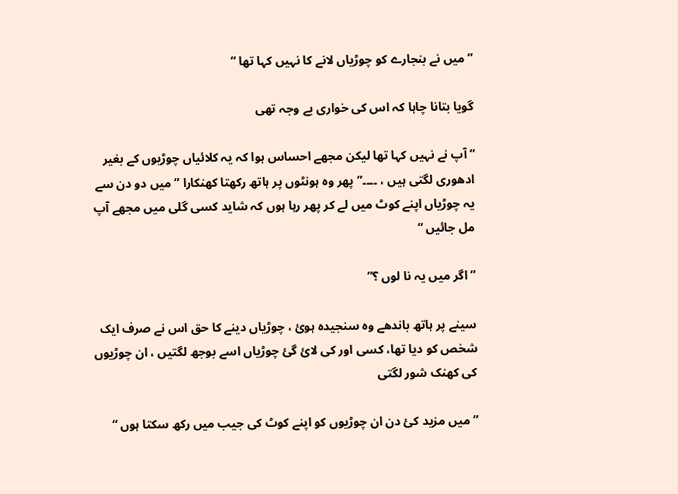” میں نے بنجارے کو چوڑیاں لانے کا نہیں کہا تھا “

گویا بتانا چاہا کہ اس کی خواری بے وجہ تھی

” آپ نے نہیں کہا تھا لیکن مجھے احساس ہوا کہ یہ کلائیاں چوڑیوں کے بغیر ادھوری لگتی ہیں ، ۔۔۔۔” پھر وہ ہونٹوں پر ہاتھ رکھتا کھنکارا ” میں دو دن سے یہ چوڑیاں اپنے کوٹ میں لے کر پھر رہا ہوں کہ شاید کسی گلی میں مجھے آپ مل جائیں “

” اگر میں یہ نا لوں ؟”

سینے پر ہاتھ باندھے وہ سنجیدہ ہوئ ، چوڑیاں دینے کا حق اس نے صرف ایک شخص کو دیا تھا، کسی اور کی لائ گئ چوڑیاں اسے بوجھ لگتیں ، ان چوڑیوں کی کھنک شور لگتی

” میں مزید کئ دن ان چوڑیوں کو اپنے کوٹ کی جیب میں رکھ سکتا ہوں “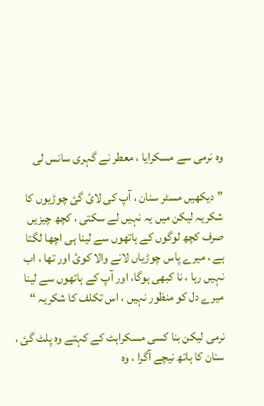وہ نرمی سے مسکرایا ، معطر نے گہری سانس لی

” دیکھیں مسٹر سنان ، آپ کی لائ گئ چوڑیوں کا شکریہ لیکن میں یہ نہیں لے سکتی ، کچھ چیزیں صرف کچھ لوگوں کے ہاتھوں سے لینا ہی اچھا لگتا ہے ، میرے پاس چوڑیاں لانے والا کوئ اور تھا ، اب نہیں رہا ، نا کبھی ہوگا، اور آپ کے ہاتھوں سے لینا میرے دل کو منظور نہیں ، اس تکلف کا شکریہ “

نرمی لیکن بنا کسی مسکراہٹ کے کہتے وہ پلٹ گئ ، سنان کا ہاتھ نیچے آگرا ، وہ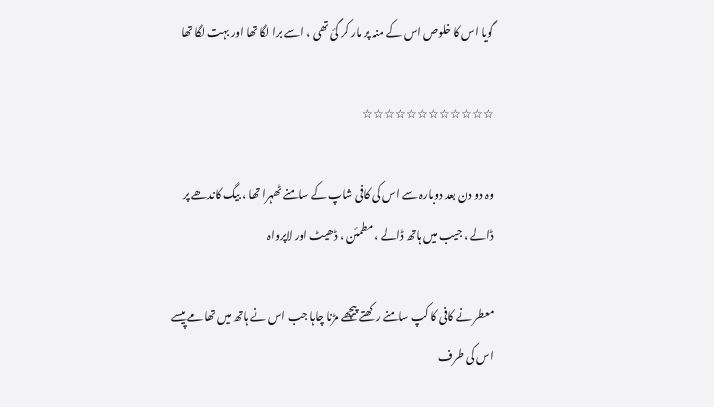گویا اس کا خلوص اس کے منہ پر مار کر گئ تھی ، اسے برا لگا تھا اور بہت لگا تھا

☆☆☆☆☆☆☆☆☆☆☆☆

وہ دو دن بعد دوبارہ سے اس کی کافی شاپ کے سامنے ٹھہرا تھا ، بیگ کاندھے پر ڈالے ، جیب میں ہاتھ ڈالے ، مطمئن ، ڈھیٹ اور لاپرواہ

معطر نے کافی کا کپ سامنے رکھتے پیچھے مڑنا چاہا جب اس نے ہاتھ میں تھامے پیسے اس کی طرف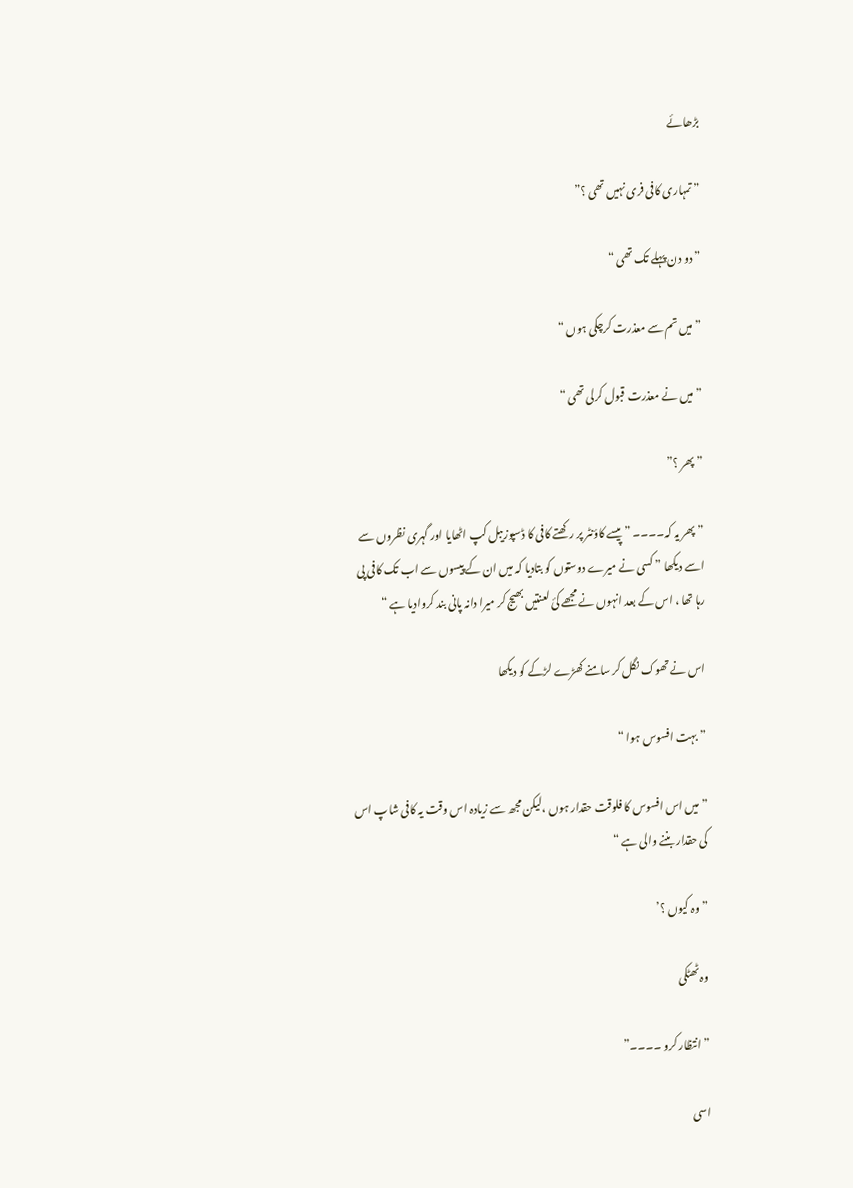بڑھائے

” تمہاری کافی فری نہیں تھی ؟”

” دو دن پہلے تک تھی “

” میں تم سے معذرت کرچکی ہوں “

” میں نے معذرت قبول کرلی تھی “

” پھر ؟”

” پھر یہ کہ۔۔۔۔ ” پیسے کاؤنٹر پر رکھتے کافی کا ڈسپوزیبل کپ اٹھایا اور گہری نظروں سے اسے دیکھا ” کسی نے میرے دوستوں کو بتادیا کہ میں ان کے پیسوں سے اب تک کافی پی رہا تھا ، اس کے بعد انہوں نے مجھے کئ لعنتیں بھیج کر میرا دانہ پانی بند کروادیا ہے “

اس نے تھوک نگل کر سامنے کھڑے لڑکے کو دیکھا

” بہت افسوس ہوا “

” میں اس افسوس کا فلوقت حقدار ہوں ،لیکن مجھ سے زیادہ اس وقت یہ کافی شاپ اس کی حقدار بننے والی ہے “

” وہ کیوں ؟’

وہ ٹھٹکی

” انتظار کرو ۔۔۔۔”

اسی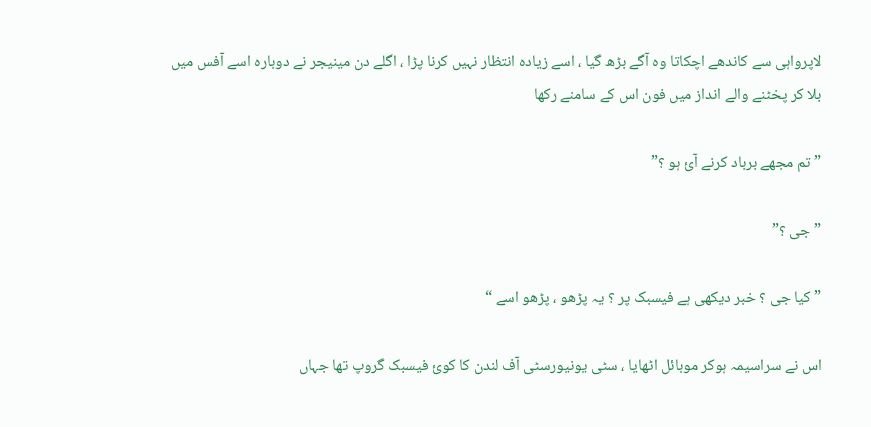لاپرواہی سے کاندھے اچکاتا وہ آگے بڑھ گیا ، اسے زیادہ انتظار نہیں کرنا پڑا ، اگلے دن مینیجر نے دوبارہ اسے آفس میں بلا کر پخٹنے والے انداز میں فون اس کے سامنے رکھا

” تم مجھے برباد کرنے آئ ہو ؟”

” جی ؟”

” کیا جی ؟ خبر دیکھی ہے فیسبک پر ؟ یہ پڑھو ، پڑھو اسے “

اس نے سراسیمہ ہوکر موبائل اٹھایا ، سٹی یونیورسٹی آف لندن کا کوئ فیسبک گروپ تھا جہاں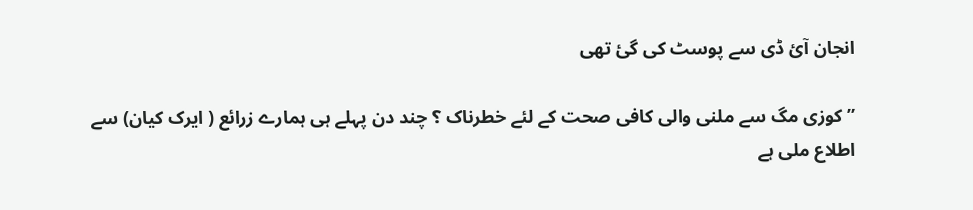انجان آئ ڈی سے پوسٹ کی گئ تھی

” کوزی مگ سے ملنی والی کافی صحت کے لئے خطرناک ؟ چند دن پہلے ہی ہمارے زرائع ( ایرک کیان) سے اطلاع ملی ہے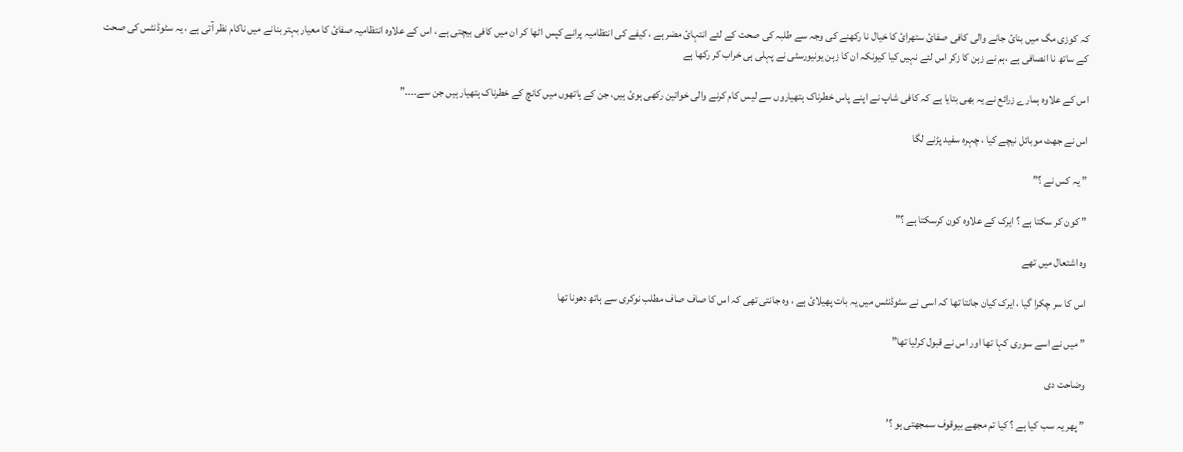کہ کوزی مگ میں بنائ جانے والی کافی صفائ ستھرائ کا خیال نا رکھنے کی وجہ سے طلبہ کی صحت کے لئے انتہائ مضر ہے ، کیفے کی انتظامیہ پرانے کپس اٹھا کر ان میں کافی بیچتی ہے ، اس کے علاوہ انتظامیہ صفائ کا معیار بہتر بنانے میں ناکام نظر آتی ہے ، یہ سٹوڈنٹس کی صحت کے ساتھ نا انصافی ہے ،ہم نے زہن کا زکر اس لئے نہیں کیا کیونکہ ان کا زہن یونیورسٹی نے پہلی ہی خراب کر رکھا ہے

اس کے علاوہ ہمارے زرائع نے یہ بھی بتایا ہے کہ کافی شاپ نے اپنے پاس خطرناک ہتھیاروں سے لیس کام کرنے والی خواتین رکھی ہوئ ہیں، جن کے ہاتھوں میں کانچ کے خطرناک ہتھیار ہیں جن سے۔۔۔۔”

اس نے جھٹ موبائل نیچے کیا ، چہرہ سفید پڑنے لگا

” یہ کس نے ؟”

” کون کر سکتا ہے ؟ ایرک کے علاوہ کون کرسکتا ہے ؟”

وہ اشتعال میں تھے

اس کا سر چکرا گیا ، ایرک کیان جانتا تھا کہ اسی نے سٹوڈنٹس میں یہ بات پھیلائ ہے ، وہ جانتی تھی کہ اس کا صاف صاف مطلب نوکری سے ہاتھ دھونا تھا

” میں نے اسے سوری کہا تھا اور اس نے قبول کرلیا تھا”

وضاحت دی

” پھر یہ سب کیا ہے ؟ کیا تم مجھے بیوقوف سمجھتی ہو ؟’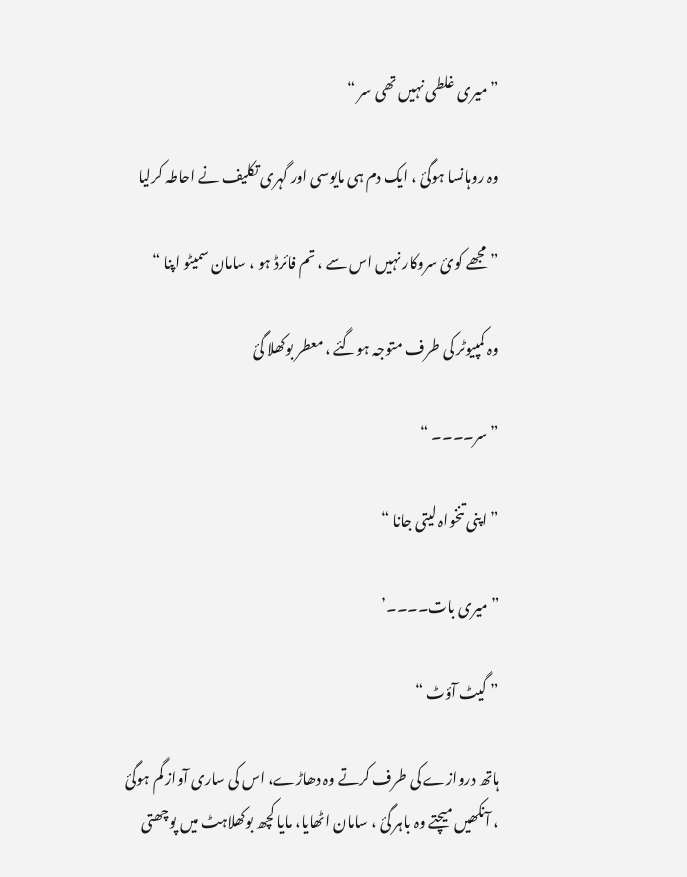” میری غلطی نہیں تھی سر “

وہ روہانسا ہوگئ ، ایک دم ہی مایوسی اور گہری تکلیف نے احاطہ کرلیا

” مجھے کوئ سروکار نہیں اس سے ، تم فائرڈ ہو ، سامان سمیٹو اپنا “

وہ کمپیوٹر کی طرف متوجہ ہوگئے ، معطر بوکھلا گئ

” سر۔۔۔۔ “

” اپنی تنخواہ لیتی جانا “

” میری بات۔۔۔۔’

” گیٹ آؤٹ “

ہاتھ دروازے کی طرف کرتے وہ دھاڑے، اس کی ساری آواز گم ہوگئ ، آنکھیں میچتے وہ باہر گئ ، سامان اٹھایا، مایا کچھ بوکھلاہٹ میں پوچھتی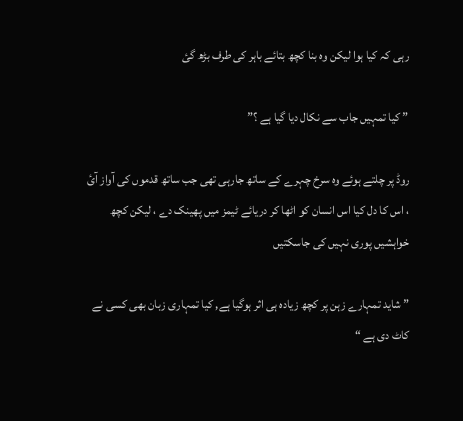رہی کہ کیا ہوا لیکن وہ بنا کچھ بتائے باہر کی طرف بڑھ گئ

” کیا تمہیں جاب سے نکال دیا گیا ہے ؟”

روڈ پر چلتے ہوئے وہ سرخ چہرے کے ساتھ جارہی تھی جب ساتھ قدموں کی آواز آئ ، اس کا دل کیا اس انسان کو اٹھا کر دریائے ٹیمز میں پھینک دے ، لیکن کچھ خواہشیں پوری نہیں کی جاسکتیں

” شاید تمہارے زہن پر کچھ زیادہ ہی اثر ہوگیا ہے, کیا تمہاری زبان بھی کسی نے کاٹ دی ہے “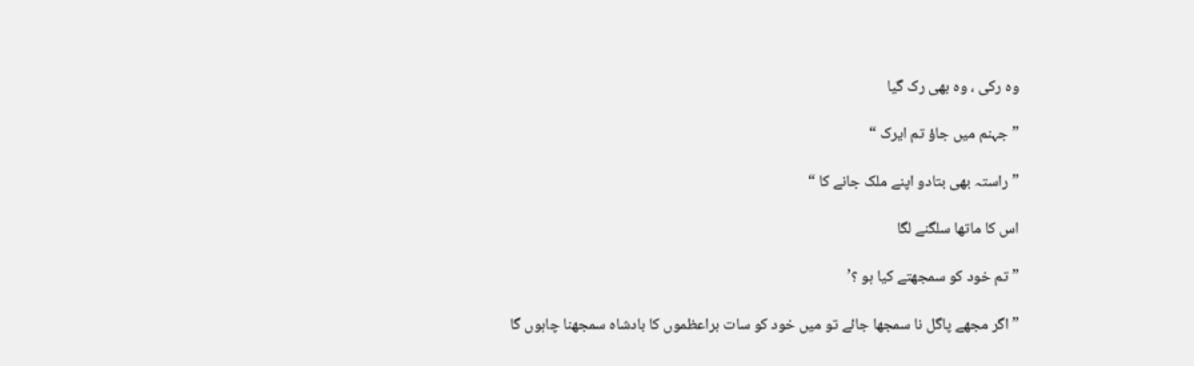وہ رکی ، وہ بھی رک گیا

” جہنم میں جاؤ تم ایرک “

” راستہ بھی بتادو اپنے ملک جانے کا “

اس کا ماتھا سلگنے لگا

” تم خود کو سمجھتے کیا ہو ؟’

” اگر مجھے پاگل نا سمجھا جائے تو میں خود کو سات براعظموں کا بادشاہ سمجھنا چاہوں گا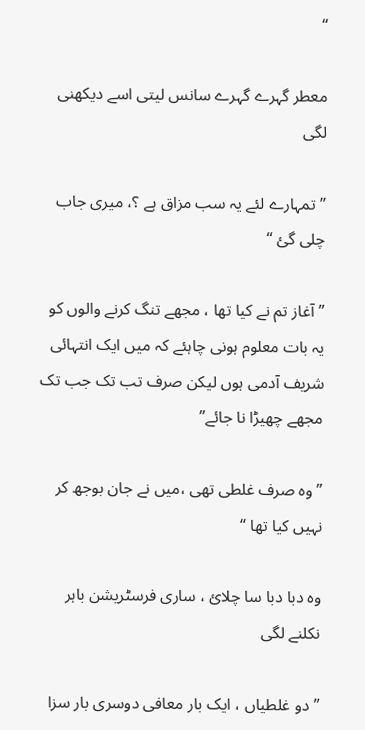“

معطر گہرے گہرے سانس لیتی اسے دیکھنی لگی

” تمہارے لئے یہ سب مزاق ہے ؟، میری جاب چلی گئ “

” آغاز تم نے کیا تھا ، مجھے تنگ کرنے والوں کو یہ بات معلوم ہونی چاہئے کہ میں ایک انتہائی شریف آدمی ہوں لیکن صرف تب تک جب تک مجھے چھیڑا نا جائے”

” وہ صرف غلطی تھی ،میں نے جان بوجھ کر نہیں کیا تھا “

وہ دبا دبا سا چلائ ، ساری فرسٹریشن باہر نکلنے لگی

” دو غلطیاں ، ایک بار معافی دوسری بار سزا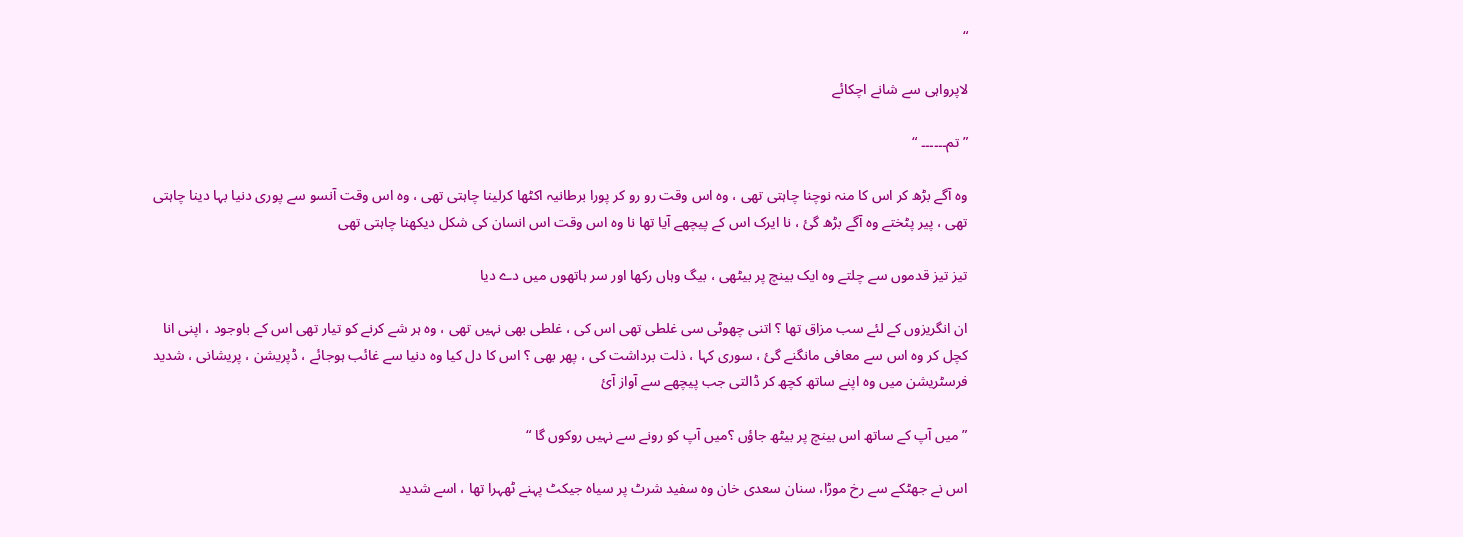“

لاپرواہی سے شانے اچکائے

” تم۔۔۔۔۔۔ “

وہ آگے بڑھ کر اس کا منہ نوچنا چاہتی تھی ، وہ اس وقت رو رو کر پورا برطانیہ اکٹھا کرلینا چاہتی تھی ، وہ اس وقت آنسو سے پوری دنیا بہا دینا چاہتی تھی ، پیر پٹختے وہ آگے بڑھ گئ ، نا ایرک اس کے پیچھے آیا تھا نا وہ اس وقت اس انسان کی شکل دیکھنا چاہتی تھی

تیز تیز قدموں سے چلتے وہ ایک بینچ پر بیٹھی ، بیگ وہاں رکھا اور سر ہاتھوں میں دے دیا

ان انگریزوں کے لئے سب مزاق تھا ؟ اتنی چھوٹی سی غلطی تھی اس کی ، غلطی بھی نہیں تھی ، وہ ہر شے کرنے کو تیار تھی اس کے باوجود ، اپنی انا کچل کر وہ اس سے معافی مانگنے گئ ، سوری کہا ، ذلت برداشت کی ، پھر بھی ؟ اس کا دل کیا وہ دنیا سے غائب ہوجائے ، ڈپریشن ، پریشانی ، شدید فرسٹریشن میں وہ اپنے ساتھ کچھ کر ڈالتی جب پیچھے سے آواز آئ

” میں آپ کے ساتھ اس بینچ پر بیٹھ جاؤں ؟میں آپ کو رونے سے نہیں روکوں گا “

اس نے جھٹکے سے رخ موڑا، سنان سعدی خان وہ سفید شرٹ پر سیاہ جیکٹ پہنے ٹھہرا تھا ، اسے شدید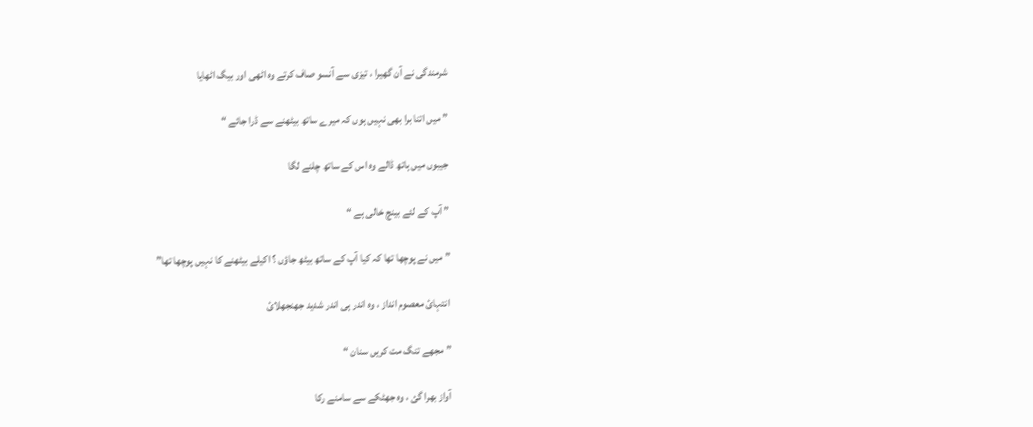شرمندگی نے آن گھیرا ، تیزی سے آنسو صاف کرتے وہ اٹھی اور بیگ اٹھایا

” میں اتنا برا بھی نہیں ہوں کہ میرے ساتھ بیٹھنے سے ڈرا جائے “

جیبوں میں ہاتھ ڈالے وہ اس کے ساتھ چلنے لگا

” آپ کے لئے بینچ خالی ہے “

” میں نے پوچھا تھا کہ کیا آپ کے ساتھ بیٹھ جاؤں ؟ اکیلے بیٹھنے کا نہیں پوچھا تھا”

انتہائ معصوم انداز ، وہ اندر ہی اندر شدید جھنجھلائ

” مجھے تنگ مت کریں سنان “

آواز بھرا گئ ، وہ جھٹکے سے سامنے رکا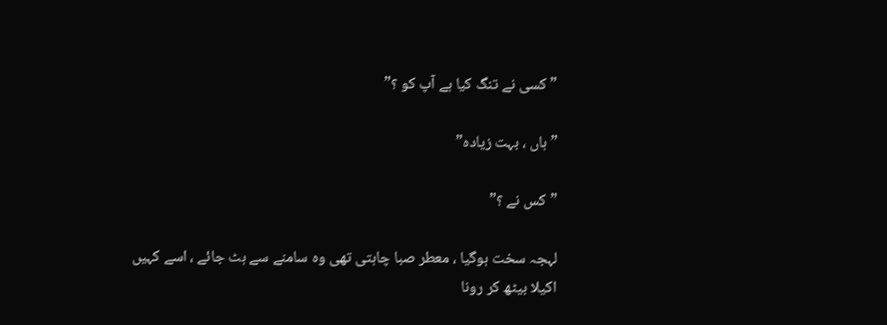” کسی نے تنگ کیا ہے آپ کو ؟”

” ہاں ، بہت زیادہ”

” کس نے ؟”

لہجہ سخت ہوگیا ، معطر صبا چاہتی تھی وہ سامنے سے ہٹ جائے ، اسے کہیں اکیلا بیٹھ کر رونا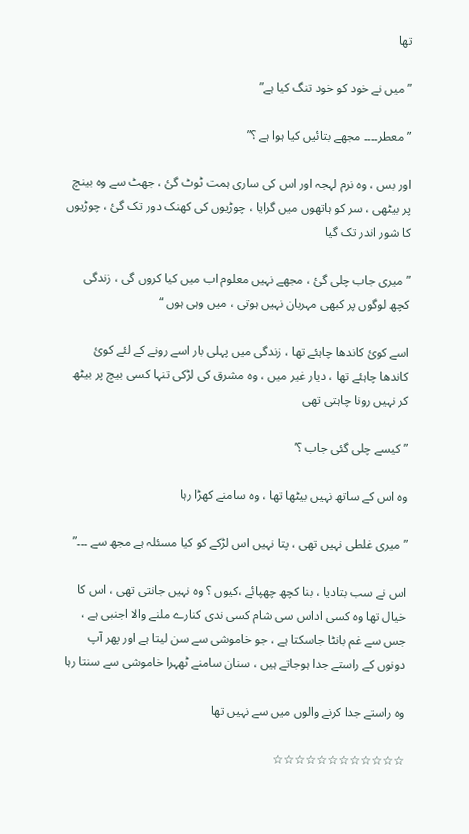تھا

” میں نے خود کو خود تنگ کیا ہے”

” معطر۔۔۔۔ مجھے بتائیں کیا ہوا ہے ؟”

اور بس ، وہ نرم لہجہ اور اس کی ساری ہمت ٹوٹ گئ ، جھٹ سے وہ بینچ پر بیٹھی ، سر کو ہاتھوں میں گرایا ، چوڑیوں کی کھنک دور تک گئ ، چوڑیوں کا شور اندر تک گیا

” میری جاب چلی گئ ، مجھے نہیں معلوم اب میں کیا کروں گی ، زندگی کچھ لوگوں پر کبھی مہربان نہیں ہوتی ، میں وہی ہوں “

اسے کوئ کاندھا چاہئے تھا ، زندگی میں پہلی بار اسے رونے کے لئے کوئ کاندھا چاہئے تھا ، دیار غیر میں ، وہ مشرق کی لڑکی تنہا کسی بیچ پر بیٹھ کر نہیں رونا چاہتی تھی

” کیسے چلی گئی جاب ؟’

وہ اس کے ساتھ نہیں بیٹھا تھا ، وہ سامنے کھڑا رہا

” میری غلطی نہیں تھی ، پتا نہیں اس لڑکے کو کیا مسئلہ ہے مجھ سے ۔۔۔”

اس نے سب بتادیا ، بنا کچھ چھپائے ،کیوں ؟ وہ نہیں جانتی تھی ، اس کا خیال تھا وہ کسی اداس سی شام کسی ندی کنارے ملنے والا اجنبی ہے ، جس سے غم بانٹا جاسکتا ہے ، جو خاموشی سے سن لیتا ہے اور پھر آپ دونوں کے راستے جدا ہوجاتے ہیں ، سنان سامنے ٹھہرا خاموشی سے سنتا رہا

وہ راستے جدا کرنے والوں میں سے نہیں تھا

☆☆☆☆☆☆☆☆☆☆☆☆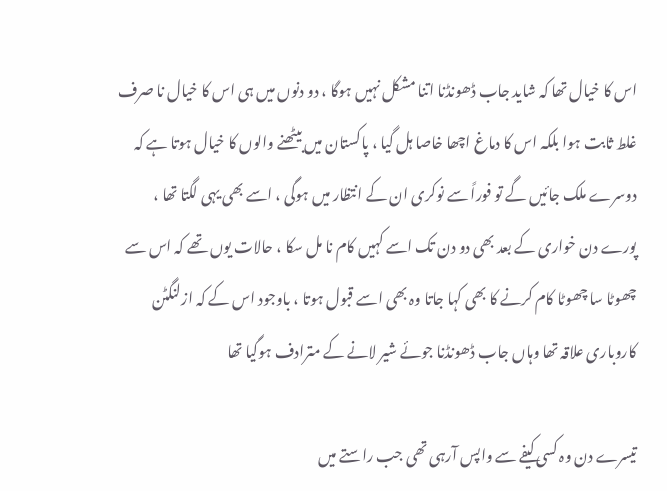اس کا خیال تھا کہ شاید جاب ڈھونڈنا اتنا مشکل نہیں ہوگا ، دو دنوں میں ہی اس کا خیال نا صرف غلط ثابت ہوا بلکہ اس کا دماغ اچھا خاصا ہل گیا ، پاکستان میں بیٹھنے والوں کا خیال ہوتا ہے کہ دوسرے ملک جائیں گے تو فوراً سے نوکری ان کے انتظار میں ہوگی ، اسے بھی یہی لگتا تھا ، پورے دن خواری کے بعد بھی دو دن تک اسے کہیں کام نا مل سکا ، حالات یوں تھے کہ اس سے چھوٹا سا چھوٹا کام کرنے کا بھی کہا جاتا وہ بھی اسے قبول ہوتا ، باوجود اس کے کہ ازلنگٹن کاروباری علاقہ تھا وہاں جاب ڈھونڈنا جوئے شیر لانے کے مترادف ہوگیا تھا

تیسرے دن وہ کسی کیفے سے واپس آرہی تھی جب راستے میں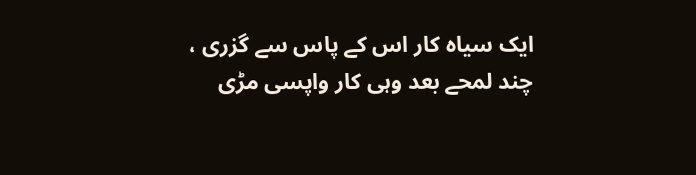ایک سیاہ کار اس کے پاس سے گزری ، چند لمحے بعد وہی کار واپسی مڑی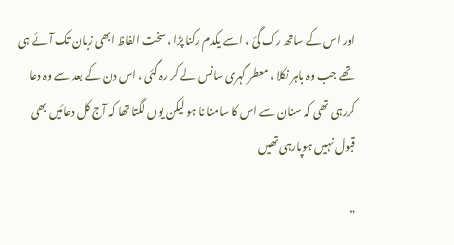اور اس کے ساتھ رک گئ ، اسے یکدم رکنا پڑا ،سخت الفاظ ابھی زبان تک آئے ہی تھے جب وہ باہر نکلا ، معطر گہری سانس لے کر رہ گئی ، اس دن کے بعد سے وہ دعا کررہی تھی کہ سنان سے اس کا سامنا نا ہو لیکن یوں لگتا تھا کہ آج کل دعائیں بھی قبول نہیں ہوپارہی تھیں

”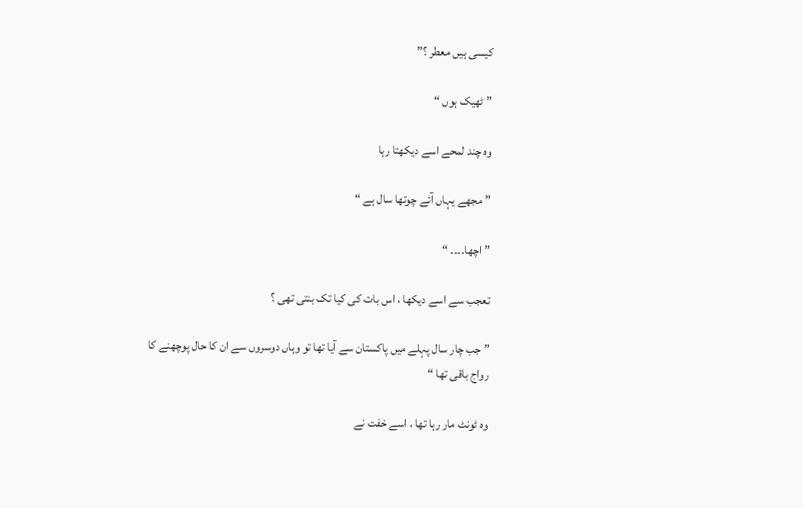کیسی ہیں معطر ؟”

” ٹھیک ہوں “

وہ چند لمحے اسے دیکھتا رہا

” مجھے یہاں آئے چوتھا سال ہے “

” اچھا۔۔۔۔ “

تعجب سے اسے دیکھا ، اس بات کی کیا تک بنتی تھی ؟

” جب چار سال پہلے میں پاکستان سے آیا تھا تو وہاں دوسروں سے ان کا حال پوچھنے کا رواج باقی تھا “

وہ ٹونٹ مار رہا تھا ، اسے خفت نے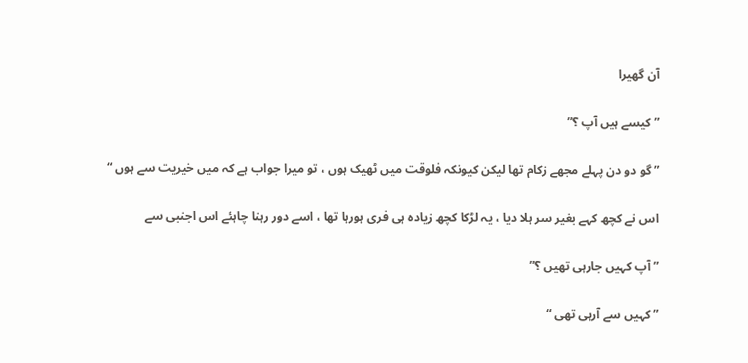آن گھیرا

” کیسے ہیں آپ ؟”

” گو دو دن پہلے مجھے زکام تھا لیکن کیونکہ فلوقت میں ٹھیک ہوں ، تو میرا جواب ہے کہ میں خیریت سے ہوں “

اس نے کچھ کہے بغیر سر ہلا دیا ، یہ لڑکا کچھ زیادہ ہی فری ہورہا تھا ، اسے دور رہنا چاہئے اس اجنبی سے

” آپ کہیں جارہی تھیں ؟”

” کہیں سے آرہی تھی “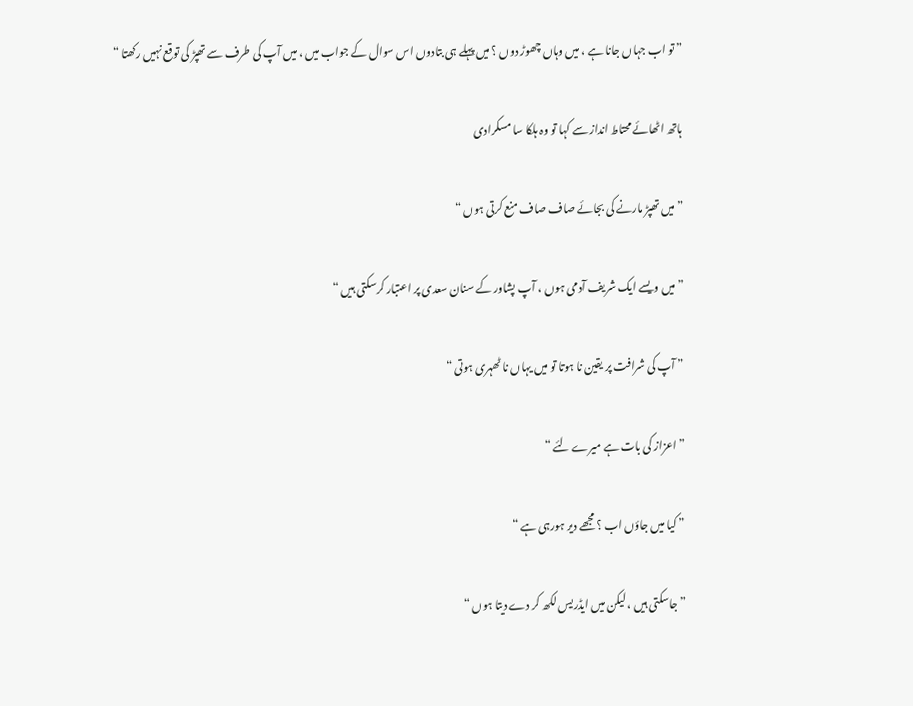” تو اب جہاں جانا ہے ، میں وہاں چھوڑ دوں ؟ میں پہلے ہی بتادوں اس سوال کے جواب میں ، میں آپ کی طرف سے تھپڑ کی توقع نہیں رکھتا “

ہاتھ اٹھائے محتاط انداز سے کہا تو وہ ہلکا سا مسکرادی

” میں تھپڑ مارنے کی بجائے صاف صاف منع کرتی ہوں “

” میں ویسے ایک شریف آدمی ہوں ، آپ پشاور کے سنان سعدی پر اعتبار کرسکتی ہیں “

” آپ کی شرافت پر یقین نا ہوتا تو میں یہاں نا ٹھہری ہوتی “

” اعزاز کی بات ہے میرے لئے “

” کیا میں جاؤں اب ؟ مجھے دیر ہورہی ہے “

” جاسکتی ہیں ، لیکن میں ایڈریس لکھ کر دے دیتا ہوں “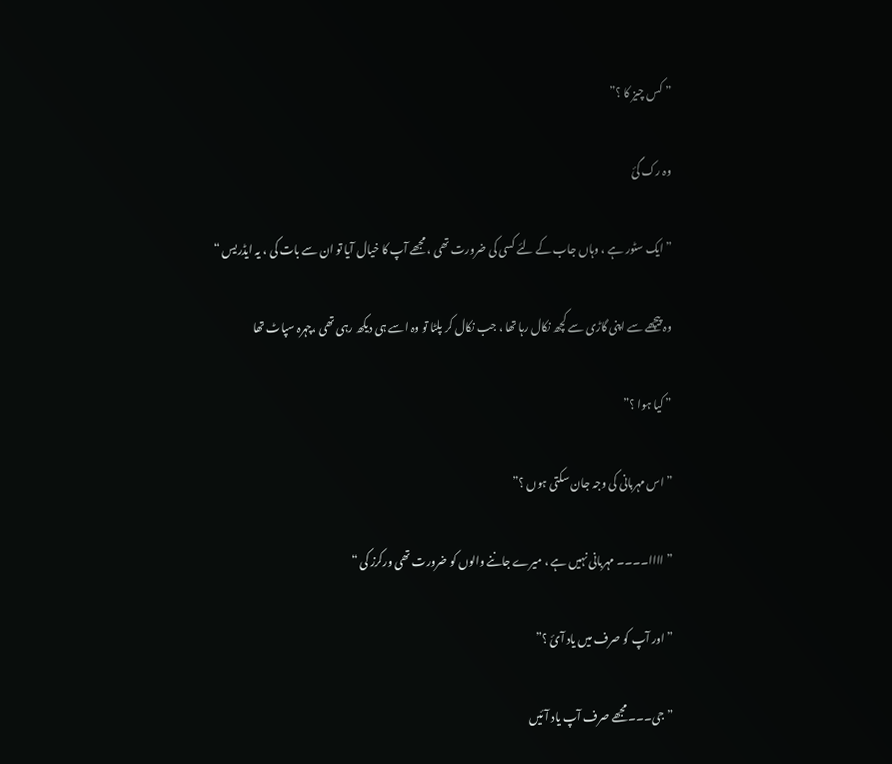” کس چیز کا ؟”

وہ رک گئ

” ایک سٹور ہے ، وہاں جاب کے لئے کسی کی ضرورت تھی ، مجھے آپ کا خیال آیا تو ان سے بات کی ، یہ ایڈریس “

وہ پیچھے سے اپنی گاڑی سے کچھ نکال رہا تھا ، جب نکال کر پلٹا تو وہ اسے ہی دیکھ رہی تھی ،چہرہ سپاٹ تھا

” کیا ہوا ؟”

” اس مہربانی کی وجہ جان سکتی ہوں ؟”

” اااا۔۔۔۔ مہربانی نہیں ہے ، میرے جاننے والوں کو ضرورت تھی ورکرز کی “

” اور آپ کو صرف میں یاد آئ ؟”

” جی۔۔۔ مجھے صرف آپ یاد آئیں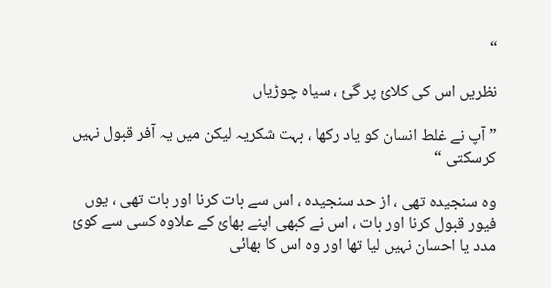“

نظریں اس کی کلائ پر گئ ، سیاہ چوڑیاں

” آپ نے غلط انسان کو یاد رکھا ، بہت شکریہ لیکن میں یہ آفر قبول نہیں کرسکتی “

وہ سنجیدہ تھی ، از حد سنجیدہ ، اس سے بات کرنا اور بات تھی ، یوں فیور قبول کرنا اور بات ، اس نے کبھی اپنے بھائ کے علاوہ کسی سے کوئ مدد یا احسان نہیں لیا تھا اور وہ اس کا بھائی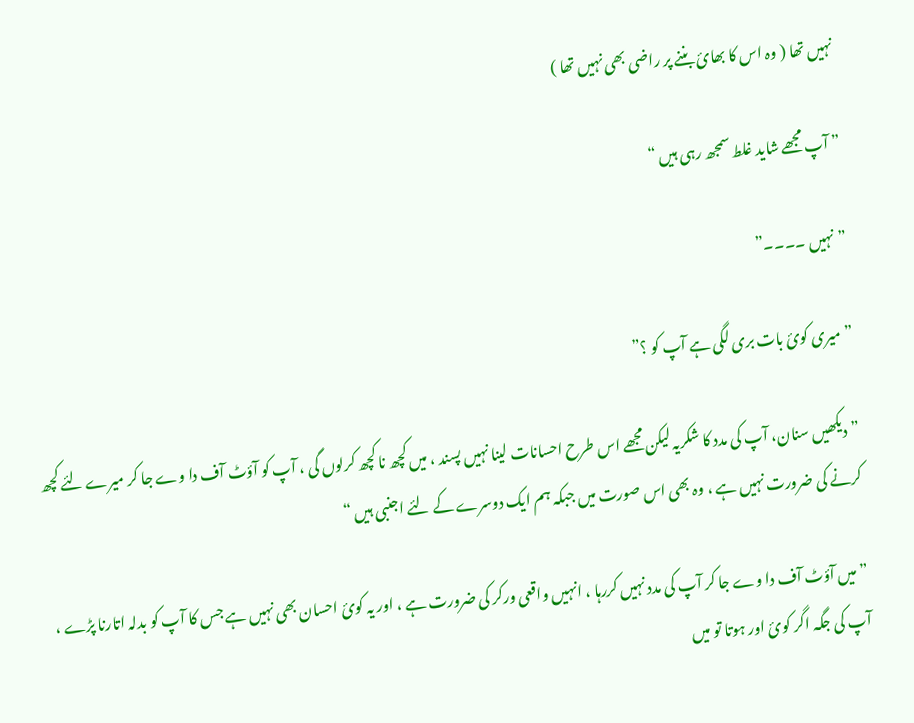نہیں تھا ( وہ اس کا بھائ بننے پر راضی بھی نہیں تھا )

” آپ مجھے شاید غلط سمجھ رہی ہیں “

” نہیں ۔۔۔۔”

” میری کوئ بات بری لگی ہے آپ کو ؟”

” دیکھیں سنان، آپ کی مدد کا شکریہ لیکن مجھے اس طرح احسانات لینا نہیں پسند ، میں کچھ نا کچھ کرلوں گی ، آپ کو آؤٹ آف دا وے جا کر میرے لئے کچھ کرنے کی ضرورت نہیں ہے ، وہ بھی اس صورت میں جبکہ ہم ایک دوسرے کے لئے اجنبی ہیں “

” میں آؤٹ آف دا وے جا کر آپ کی مدد نہیں کررہا ، انہیں واقعی ورکر کی ضرورت ہے ، اور یہ کوئ احسان بھی نہیں ہے جس کا آپ کو بدلہ اتارنا پڑے ، آپ کی جگہ اگر کوئ اور ہوتا تو میں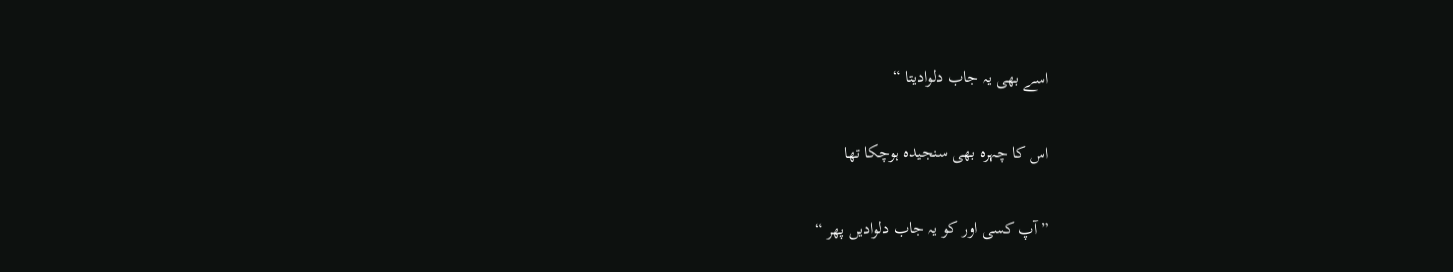اسے بھی یہ جاب دلوادیتا “

اس کا چہرہ بھی سنجیدہ ہوچکا تھا

” آپ کسی اور کو یہ جاب دلوادیں پھر “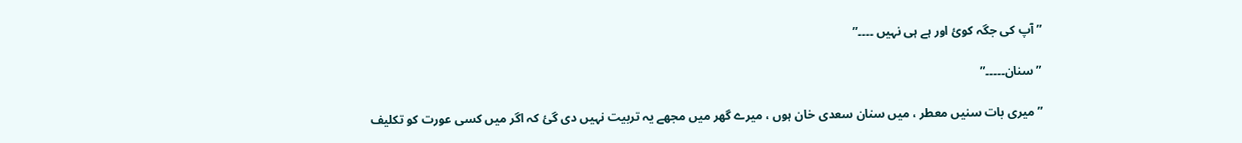” آپ کی جگہ کوئ اور ہے ہی نہیں ۔۔۔۔”

” سنان۔۔۔۔۔”

” میری بات سنیں معطر ، میں سنان سعدی خان ہوں ، میرے گھر میں مجھے یہ تربیت نہیں دی گئ کہ اگر میں کسی عورت کو تکلیف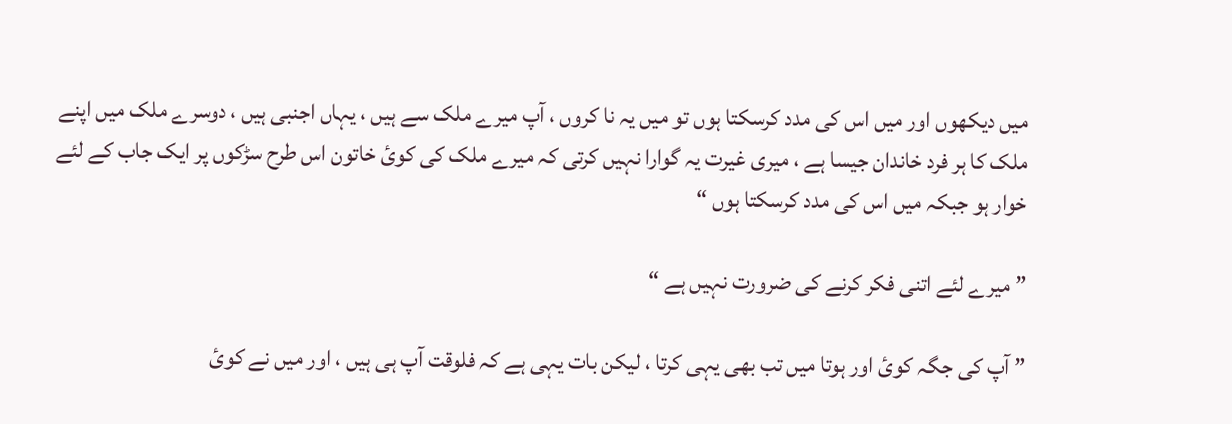میں دیکھوں اور میں اس کی مدد کرسکتا ہوں تو میں یہ نا کروں ، آپ میرے ملک سے ہیں ، یہاں اجنبی ہیں ، دوسرے ملک میں اپنے ملک کا ہر فرد خاندان جیسا ہے ، میری غیرت یہ گوارا نہیں کرتی کہ میرے ملک کی کوئ خاتون اس طرح سڑکوں پر ایک جاب کے لئے خوار ہو جبکہ میں اس کی مدد کرسکتا ہوں “

” میرے لئے اتنی فکر کرنے کی ضرورت نہیں ہے “

” آپ کی جگہ کوئ اور ہوتا میں تب بھی یہی کرتا ، لیکن بات یہی ہے کہ فلوقت آپ ہی ہیں ، اور میں نے کوئ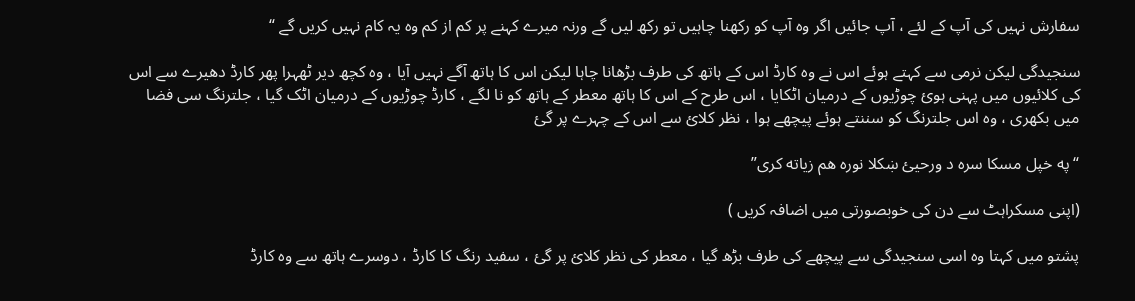سفارش نہیں کی آپ کے لئے ، آپ جائیں اگر وہ آپ کو رکھنا چاہیں تو رکھ لیں گے ورنہ میرے کہنے پر کم از کم وہ یہ کام نہیں کریں گے “

سنجیدگی لیکن نرمی سے کہتے ہوئے اس نے وہ کارڈ اس کے ہاتھ کی طرف بڑھانا چاہا لیکن اس کا ہاتھ آگے نہیں آیا ، وہ کچھ دیر ٹھہرا پھر کارڈ دھیرے سے اس کی کلائیوں میں پہنی ہوئ چوڑیوں کے درمیان اٹکایا ، اس طرح کے اس کا ہاتھ معطر کے ہاتھ کو نا لگے ، کارڈ چوڑیوں کے درمیان اٹک گیا ، جلترنگ سی فضا میں بکھری ، وہ اس جلترنگ کو سننتے ہوئے پیچھے ہوا ، نظر کلائ سے اس کے چہرے پر گئ

“په خپل مسکا سره د ورحیئ ښکلا نوره هم زیاته کری”

(اپنی مسکراہٹ سے دن کی خوبصورتی میں اضافہ کریں )

پشتو میں کہتا وہ اسی سنجیدگی سے پیچھے کی طرف بڑھ گیا ، معطر کی نظر کلائ پر گئ ، سفید رنگ کا کارڈ ، دوسرے ہاتھ سے وہ کارڈ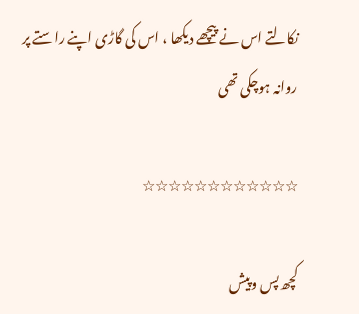نکالتے اس نے پیچھے دیکھا ، اس کی گاڑی اپنے راستے پر روانہ ہوچکی تھی

☆☆☆☆☆☆☆☆☆☆☆☆

کچھ پس وپیش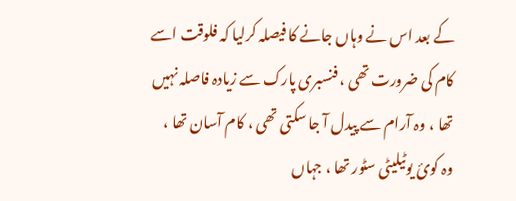کے بعد اس نے وہاں جانے کا فیصلہ کرلیا کہ فلوقت اسے کام کی ضرورت تھی ، فنسبری پارک سے زیادہ فاصلہ نہیں تھا ، وہ آرام سے پیدل آ جا سکتی تھی ، کام آسان تھا ، وہ کوئ یوٹیلیٹی سٹور تھا ، جہاں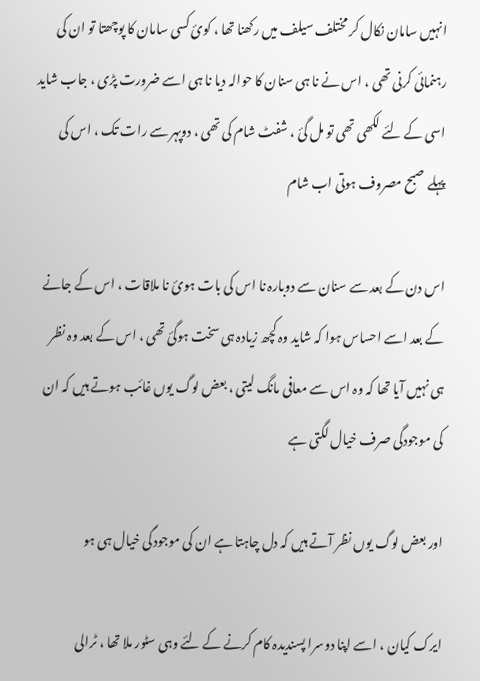انہیں سامان نکال کر مختلف سیلف میں رکھنا تھا ، کوئ کسی سامان کا پوچھتا تو ان کی رہنمائی کرنی تھی ، اس نے نا ہی سنان کا حوالہ دیا نا ہی اسے ضرورت پڑی ، جاب شاید اسی کے لئے لکھی تھی تو مل گئ ، شفٹ شام کی تھی ، دوپہر سے رات تک ، اس کی پہلے صبح مصروف ہوتی اب شام

اس دن کے بعد سے سنان سے دوبارہ نا اس کی بات ہوئ نا ملاقات ، اس کے جانے کے بعد اسے احساس ہوا کہ شاید وہ کچھ زیادہ ہی سخت ہوگئ تھی ، اس کے بعد وہ نظر ہی نہیں آیا تھا کہ وہ اس سے معافی مانگ لیتی ، بعض لوگ یوں غائب ہوتے ہیں کہ ان کی موجودگی صرف خیال لگتی ہے

اور بعض لوگ یوں نظر آتے ہیں کہ دل چاہتا ہے ان کی موجودگی خیال ہی ہو

ایرک کیان ، اسے اپنا دوسرا پسندیدہ کام کرنے کے لئے وہی سٹور ملا تھا ، ٹرالی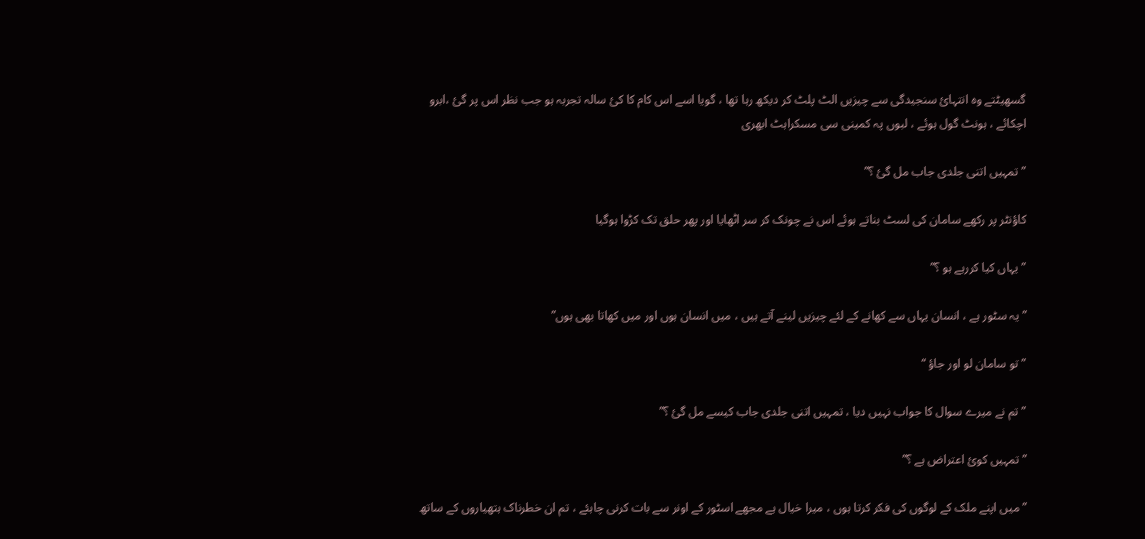گسھیٹتے وہ انتہائ سنجیدگی سے چیزیں الٹ پلٹ کر دیکھ رہا تھا ، گویا اسے اس کام کا کئ سالہ تجربہ ہو جب نظر اس پر گئ ،ابرو اچکائے ، ہونٹ گول ہوئے ، لبوں پہ کمینی سی مسکراہٹ ابھری

” تمہیں اتنی جلدی جاب مل گئ ؟”

کاؤنٹر پر رکھے سامان کی لسٹ بناتے ہوئے اس نے چونک کر سر اٹھایا اور پھر حلق تک کڑوا ہوگیا

” یہاں کیا کررہے ہو ؟”

” یہ سٹور ہے ، انسان یہاں سے کھانے کے لئے چیزیں لینے آتے ہیں ، میں انسان ہوں اور میں کھاتا بھی ہوں”

” تو سامان لو اور جاؤ “

” تم نے میرے سوال کا جواب نہیں دیا ، تمہیں اتنی جلدی جاب کیسے مل گئ ؟”

” تمہیں کوئ اعتراض ہے ؟”

” میں اپنے ملک کے لوگوں کی فکر کرتا ہوں ، میرا خیال ہے مجھے اسٹور کے اونر سے بات کرنی چاہئے ، تم ان خطرناک ہتھیاروں کے ساتھ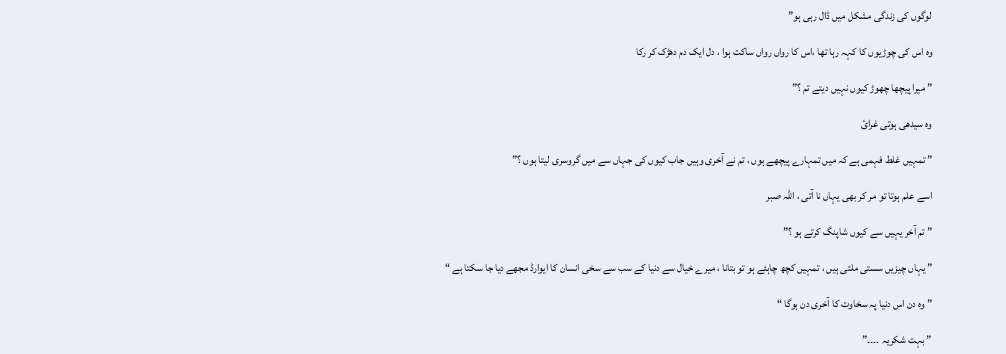لوگوں کی زندگی مشکل میں ڈال رہی ہو”

وہ اس کی چوڑیوں کا کہہ رہا تھا ،اس کا رواں رواں ساکت ہوا ، دل ایک دم دھڑک کر رکا

” میرا پیچھا چھوڑ کیوں نہیں دیتے تم ؟”

وہ سیدھی ہوتی غرائ

” تمہیں غلط فہمی ہے کہ میں تمہارے پیچھے ہوں ، تم نے آخری وہیں جاب کیوں کی جہاں سے میں گروسری لیتا ہوں ؟”

اسے علم ہوتا تو مر کر بھی یہاں نا آتی ، اللہ صبر

” تم آخر یہیں سے کیوں شاپنگ کرتے ہو ؟”

” یہاں چیزیں سستی ملتی ہیں ، تمہیں کچھ چاہئے ہو تو بتانا ، میرے خیال سے دنیا کے سب سے سخی انسان کا ایوارڈ مجھے دیا جا سکتا ہے “

” وہ دن اس دنیا پہ سخاوت کا آخری دن ہوگا “

” بہت شکریہ ۔۔۔۔”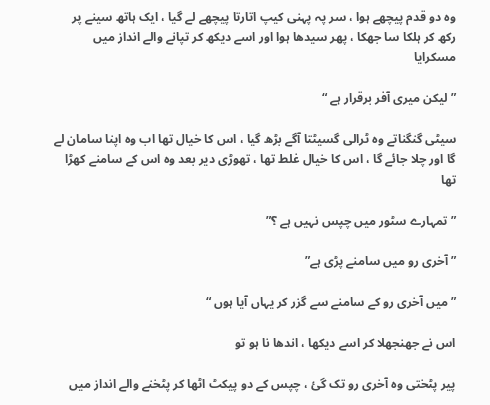وہ دو قدم پیچھے ہوا ، سر پہ پہنی کیپ اتارتا پیچھے لے گیا ، ایک ہاتھ سینے پر رکھ کر ہلکا سا جھکا ، پھر سیدھا ہوا اور اسے دیکھ کر تپانے والے انداز میں مسکرایا

” لیکن میری آفر برقرار ہے “

سیٹی گنگناتے وہ ٹرالی گسیٹتا آگے بڑھ گیا ، اس کا خیال تھا اب وہ اپنا سامان لے گا اور چلا جائے گا ، اس کا خیال غلط تھا ، تھوڑی دیر بعد وہ اس کے سامنے کھڑا تھا

” تمہارے سٹور میں چپس نہیں ہے ؟”

” آخری رو میں سامنے پڑی ہے”

” میں آخری رو کے سامنے سے گزر کر یہاں آیا ہوں “

اس نے جھنجھلا کر اسے دیکھا ، اندھا نا ہو تو

پیر پٹختی وہ آخری رو تک گئ ، چپس کے دو پیکٹ اٹھا کر پٹخنے والے انداز میں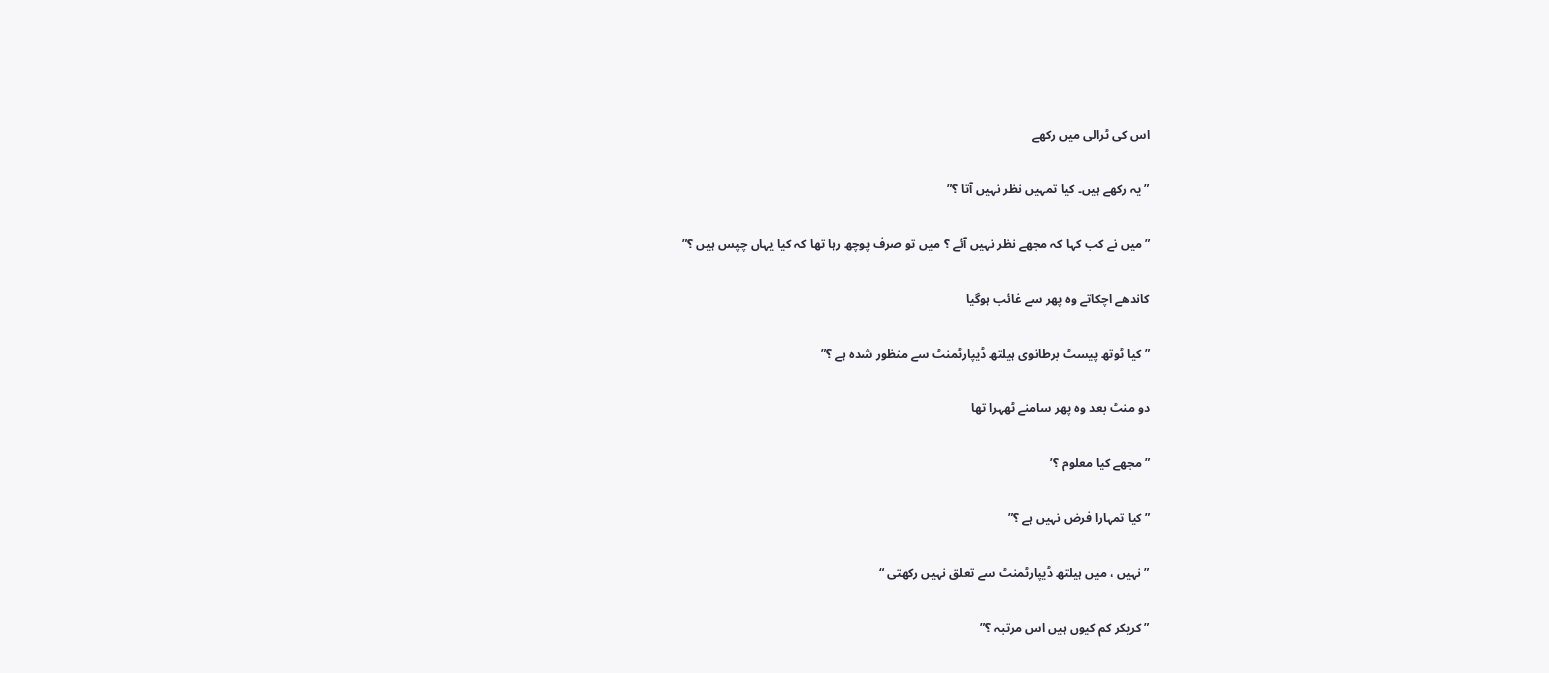اس کی ٹرالی میں رکھے

” یہ رکھے ہیں۔ کیا تمہیں نظر نہیں آتا ؟”

” میں نے کب کہا کہ مجھے نظر نہیں آئے ؟ میں تو صرف پوچھ رہا تھا کہ کیا یہاں چپس ہیں ؟”

کاندھے اچکاتے وہ پھر سے غائب ہوگیا

” کیا ٹوتھ پیسٹ برطانوی ہیلتھ ڈیپارٹمنٹ سے منظور شدہ ہے ؟”

دو منٹ بعد وہ پھر سامنے ٹھہرا تھا

” مجھے کیا معلوم ؟’

” کیا تمہارا فرض نہیں ہے ؟”

” نہیں ، میں ہیلتھ ڈیپارٹمنٹ سے تعلق نہیں رکھتی “

” کریکر کم کیوں ہیں اس مرتبہ ؟”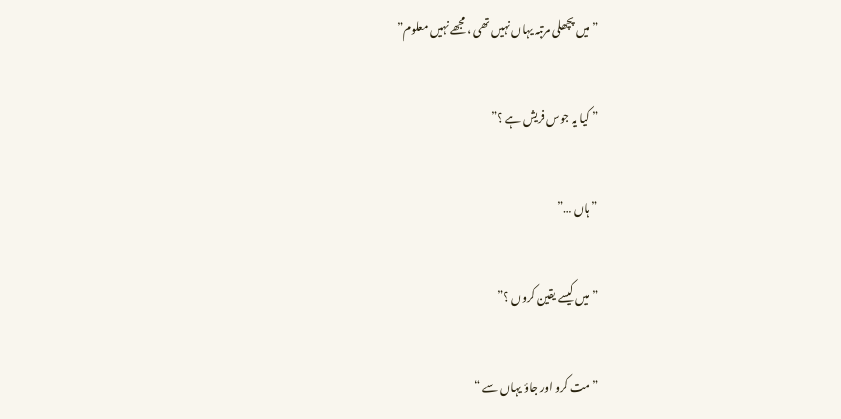” میں پچھلی مرتبہ یہاں نہیں تھی ، مجھے نہیں معلوم”

” کیا یہ جوس فریش ہے ؟”

” ہاں …”

” میں کیسے یقین کروں ؟”

” مت کرو اور جاؤ یہاں سے “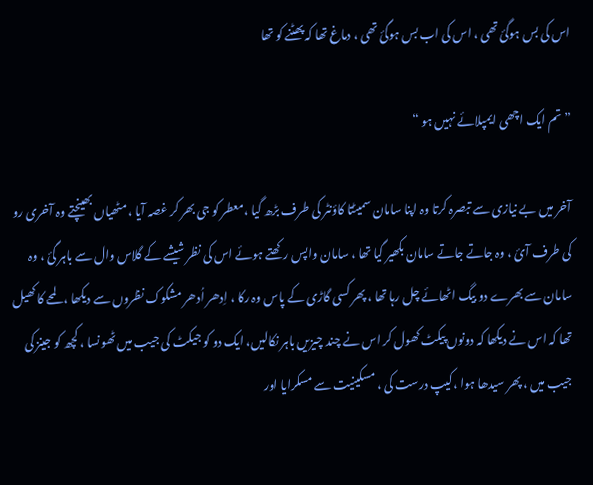اس کی بس ہوگئ تھی ، اس کی اب بس ہوگئ تھی ، دماغ تھا کہ پھٹنے کو تھا

” تم ایک اچھی ایمپلائے نہیں ہو “

آخر میں بے نیازی سے تبصرہ کرتا وہ اپنا سامان سمیٹتا کاؤنٹر کی طرف بڑھ گیا ،معطر کو جی بھر کر غصہ آیا ، مٹھیاں بھینچتے وہ آخری رو کی طرف آئ ، وہ جاتے جاتے سامان بکھیر گیا تھا ، سامان واپس رکھتے ہوئے اس کی نظر شیشے کے گلاس وال سے باہر گئ ، وہ سامان سے بھرے دو بیگ اٹھائے چل رہا تھا ، پھر کسی گاڑی کے پاس وہ رکا ، اِدھر اُدھر مشکوک نظروں سے دیکھا ، لمحے کا کھیل تھا کہ اس نے دیکھا کہ دونوں پیکٹ کھول کر اس نے چند چیزیں باہر نکالیں، ایک دو کو جیکٹ کی جیب میں ٹھونسا ، کچھ کو جینز کی جیب میں ، پھر سیدھا ہوا ،کیپ درست کی ، مسکینیت سے مسکرایا اور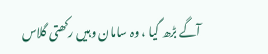آگے بڑھ گیا ، وہ سامان وہیں رکھتی گلاس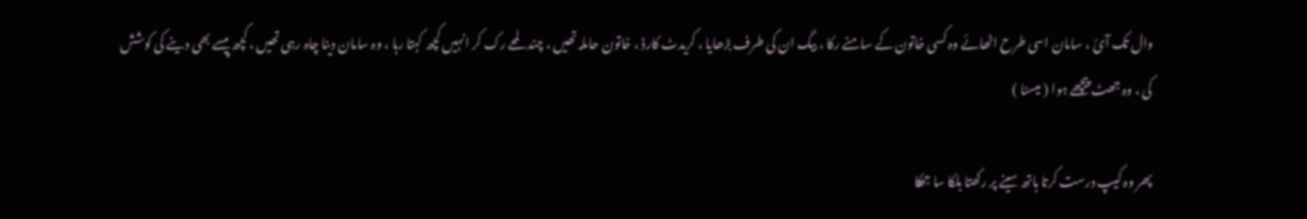وال تک آئ ، سامان اسی طرح اٹھائے وہ کسی خاتون کے سامنے رکا ، بیگ ان کی طرف بڑھایا ، کریدٹ کارڈ ، خاتون حاملہ تھیں ، چند لمحے رک کر انہیں کچھ کہتا رہا ، وہ سامان دینا چاہ رہی تھیں ، کچھ پیسے بھی دینے کی کوشش کی ، وہ جھٹ پیچھے ہوا ( میسنا )

پھر وہ کیپ درست کرتا ہاتھ سینے پر رکھتا ہلکا سا جھکا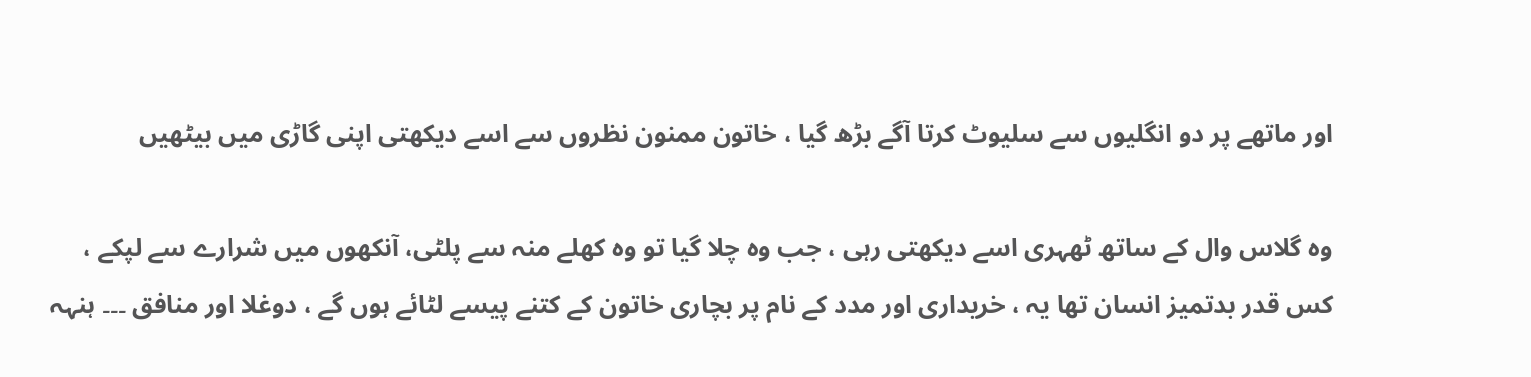اور ماتھے پر دو انگلیوں سے سلیوٹ کرتا آگے بڑھ گیا ، خاتون ممنون نظروں سے اسے دیکھتی اپنی گاڑی میں بیٹھیں

وہ گلاس وال کے ساتھ ٹھہری اسے دیکھتی رہی ، جب وہ چلا گیا تو وہ کھلے منہ سے پلٹی، آنکھوں میں شرارے سے لپکے ، کس قدر بدتمیز انسان تھا یہ ، خریداری اور مدد کے نام پر بچاری خاتون کے کتنے پیسے لٹائے ہوں گے ، دوغلا اور منافق ۔۔۔ ہنہہ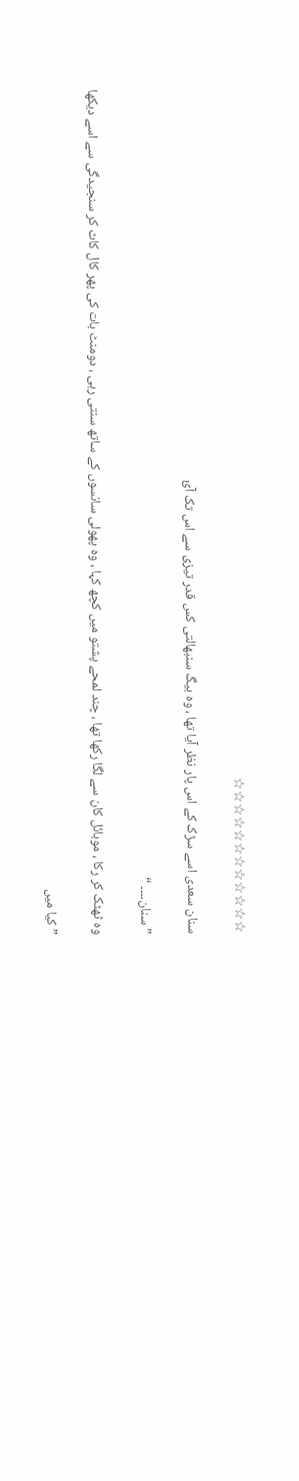☆☆☆☆☆☆☆☆☆☆☆☆

سنان سعدی اسے سڑک کے اس پار نظر آیا تھا ، وہ بیگ سنبھالتی کس قدر تیزی سے اس تک آئ

” سنان۔۔۔۔ “

وہ ٹھٹک کر رکا ، موبائل کان سے لگا رکھا تھا ، چند لمحے پشتو میں کچھ کہا ، وہ پھولی سانسوں کے ساتھ سنتی رہی ، دومنٹ بات کی پھر کال کاٹ کر سنجیدگی سے اسے دیکھا

” کیا میں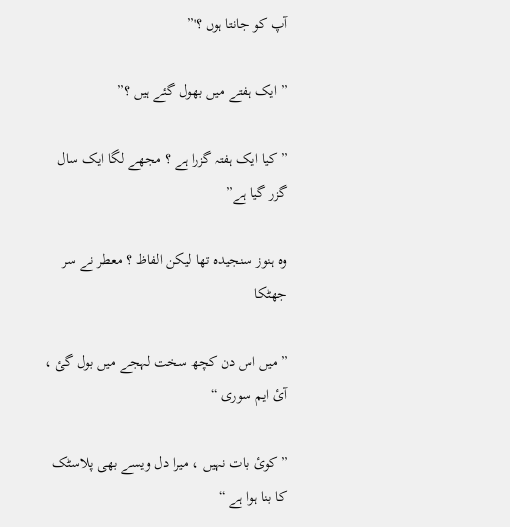آپ کو جانتا ہوں ؟'”

” ایک ہفتے میں بھول گئے ہیں ؟”

” کیا ایک ہفتہ گزرا ہے ؟ مجھے لگا ایک سال گزر گیا ہے”

وہ ہنوز سنجیدہ تھا لیکن الفاظ ؟ معطر نے سر جھٹکا

” میں اس دن کچھ سخت لہجے میں بول گئ ، آئ ایم سوری “

” کوئ بات نہیں ، میرا دل ویسے بھی پلاسٹک کا بنا ہوا ہے “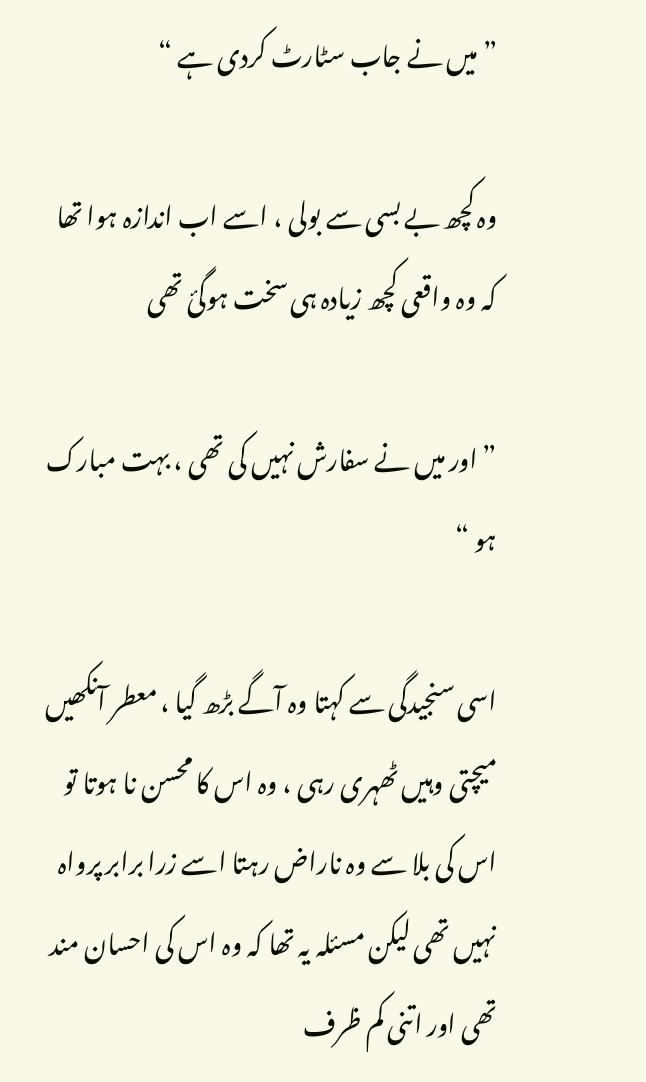” میں نے جاب سٹارٹ کردی ہے “

وہ کچھ بے بسی سے بولی ، اسے اب اندازہ ہوا تھا کہ وہ واقعی کچھ زیادہ ہی سخت ہوگئ تھی

” اور میں نے سفارش نہیں کی تھی ، بہت مبارک ہو “

اسی سنجیدگی سے کہتا وہ آگے بڑھ گیا ، معطر آنکھیں میچتی وہیں ٹھہری رہی ، وہ اس کا محسن نا ہوتا تو اس کی بلا سے وہ ناراض رہتا اسے زرا برابر پرواہ نہیں تھی لیکن مسئلہ یہ تھا کہ وہ اس کی احسان مند تھی اور اتنی کم ظرف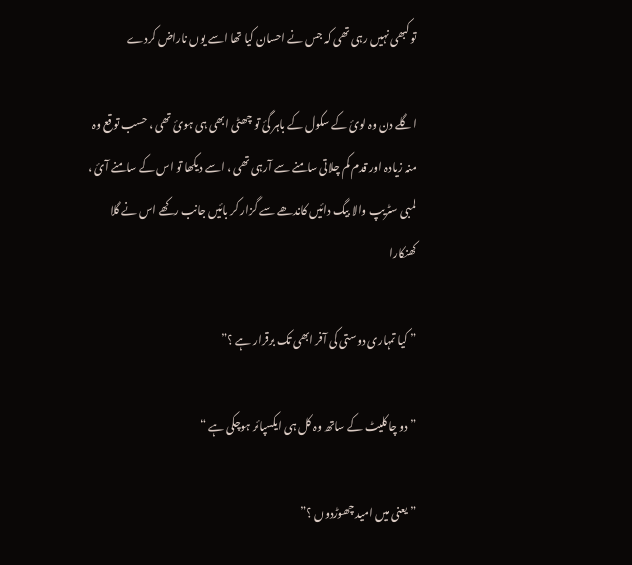تو کبھی نہیں رہی تھی کہ جس نے احسان کیا تھا اسے یوں ناراض کردے

اگلے دن وہ لوئ کے سکول کے باہر گئ تو چھٹی ابھی ہی ہوئ تھی ، حسب توقع وہ منہ زیادہ اور قدم کم چلاتی سامنے سے آرہی تھی ، اسے دیکھا تو اس کے سامنے آئ ، لمبی سٹریپ والا بیگ دائیں کاندھے سے گزار کر بائیں جانب رکھے اس نے گلا کھنکارا

” کیا تمہاری دوستی کی آفر ابھی تک برقرار ہے ؟”

” دو چاکلیٹ کے ساتھ وہ کل ہی ایکسپائر ہوچکی ہے “

” یعنی میں امید چھوڑدوں ؟”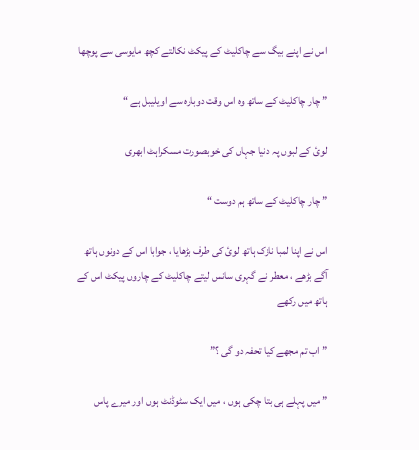اس نے اپنے بیگ سے چاکلیٹ کے پیکٹ نکالتے کچھ مایوسی سے پوچھا

” چار چاکلیٹ کے ساتھ وہ اس وقت دوبارہ سے اویلیبل ہے “

لوئ کے لبوں پہ دنیا جہاں کی خوبصورت مسکراہٹ ابھری

” چار چاکلیٹ کے ساتھ ہم دوست “

اس نے اپنا لمبا نازک ہاتھ لوئ کی طرف بڑھایا ، جوابا اس کے دونوں ہاتھ آگے بڑھے ، معطر نے گہری سانس لیتے چاکلیٹ کے چاروں پیکٹ اس کے ہاتھ میں رکھے

” اب تم مجھے کیا تحفہ دو گی ؟”

” میں پہلے ہی بتا چکی ہوں ، میں ایک سٹوڈنٹ ہوں اور میرے پاس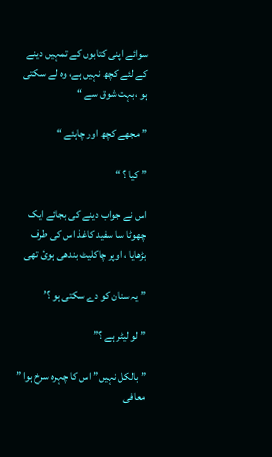سوائے اپنی کتابوں کے تمہیں دینے کے لئے کچھ نہیں ہے، وہ لے سکتی ہو ،بہت شوق سے “

” مجھے کچھ اور چاہئے “

” کیا ؟ “

اس نے جواب دینے کی بجائے ایک چھوٹا سا سفید کاغذ اس کی طرف بڑھایا ، اوپر چاکلیٹ بندھی ہوئ تھی

” یہ سنان کو دے سکتی ہو ؟’

” لو لیٹر ہے ؟”

” بالکل نہیں” اس کا چہرہ سرخ ہوا ” معافی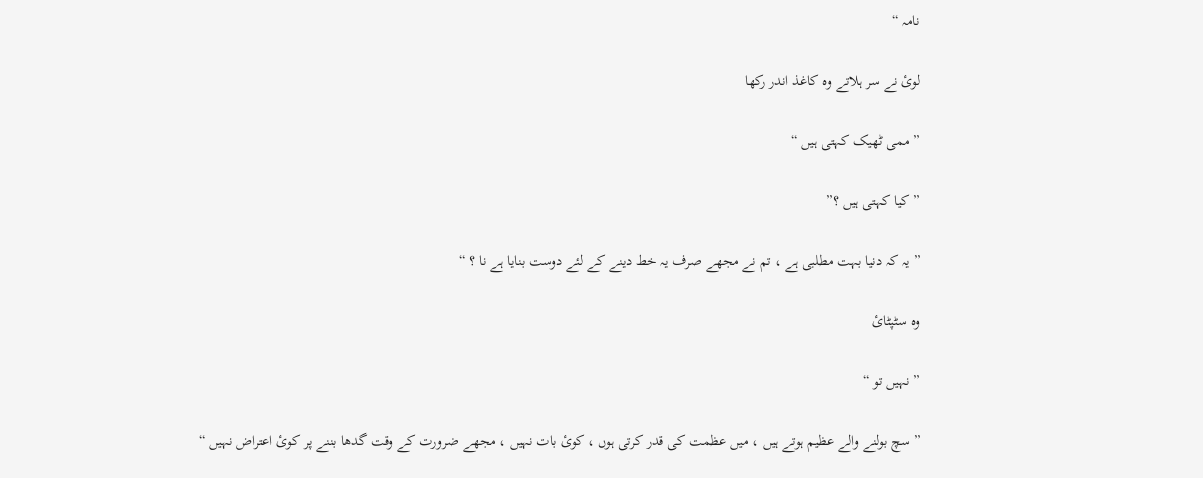نامہ “

لوئ نے سر ہلاتے وہ کاغذ اندر رکھا

” ممی ٹھیک کہتی ہیں “

” کیا کہتی ہیں ؟”

” یہ کہ دنیا بہت مطلبی ہے ، تم نے مجھے صرف یہ خط دینے کے لئے دوست بنایا ہے نا ؟ “

وہ سٹپٹائ

” نہیں تو “

” سچ بولنے والے عظیم ہوتے ہیں ، میں عظمت کی قدر کرتی ہوں ، کوئ بات نہیں ، مجھے ضرورت کے وقت گدھا بننے پر کوئ اعتراض نہیں “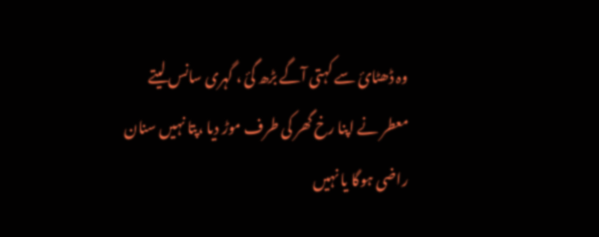وہ ڈھٹائ سے کہتی آگے بڑھ گئ ، گہری سانس لیتے معطر نے اپنا رخ گھر کی طرف موڑ دیا ،پتا نہیں سنان راضی ہوگا یا نہیں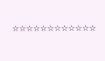☆☆☆☆☆☆☆☆☆☆☆☆